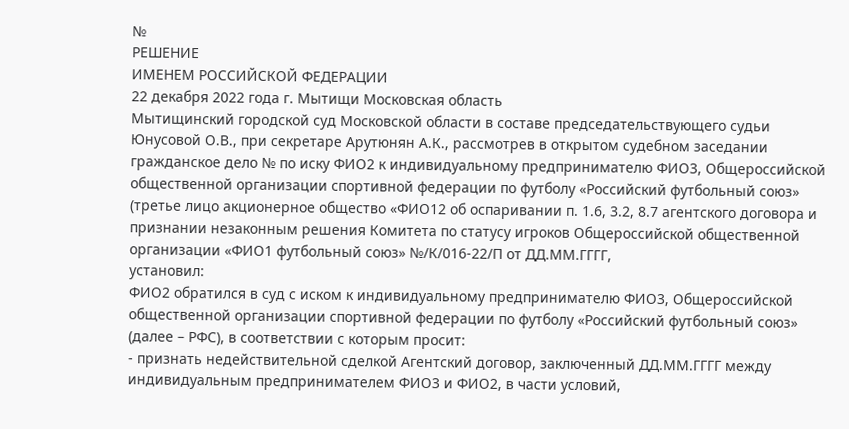№
РЕШЕНИЕ
ИМЕНЕМ РОССИЙСКОЙ ФЕДЕРАЦИИ
22 декабря 2022 года г. Мытищи Московская область
Мытищинский городской суд Московской области в составе председательствующего судьи Юнусовой О.В., при секретаре Арутюнян А.К., рассмотрев в открытом судебном заседании гражданское дело № по иску ФИО2 к индивидуальному предпринимателю ФИО3, Общероссийской общественной организации спортивной федерации по футболу «Российский футбольный союз» (третье лицо акционерное общество «ФИО12 об оспаривании п. 1.6, 3.2, 8.7 агентского договора и признании незаконным решения Комитета по статусу игроков Общероссийской общественной организации «ФИО1 футбольный союз» №/К/016-22/П от ДД.ММ.ГГГГ,
установил:
ФИО2 обратился в суд с иском к индивидуальному предпринимателю ФИО3, Общероссийской общественной организации спортивной федерации по футболу «Российский футбольный союз» (далее – РФС), в соответствии с которым просит:
- признать недействительной сделкой Агентский договор, заключенный ДД.ММ.ГГГГ между индивидуальным предпринимателем ФИО3 и ФИО2, в части условий,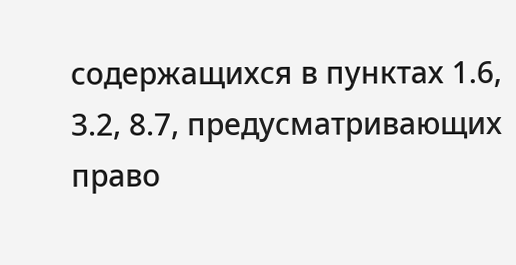содержащихся в пунктах 1.6, 3.2, 8.7, предусматривающих право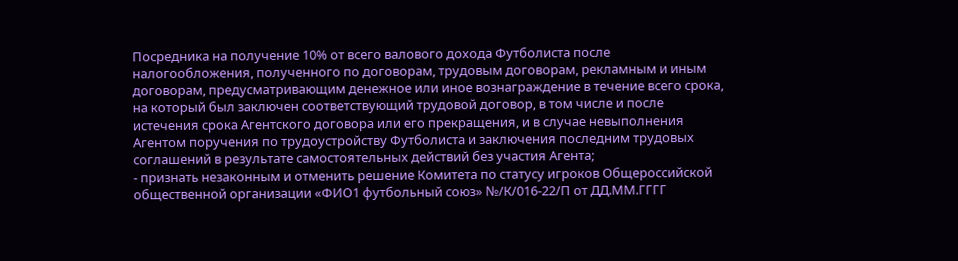Посредника на получение 10% от всего валового дохода Футболиста после налогообложения, полученного по договорам, трудовым договорам, рекламным и иным договорам, предусматривающим денежное или иное вознаграждение в течение всего срока, на который был заключен соответствующий трудовой договор, в том числе и после истечения срока Агентского договора или его прекращения, и в случае невыполнения Агентом поручения по трудоустройству Футболиста и заключения последним трудовых соглашений в результате самостоятельных действий без участия Агента;
- признать незаконным и отменить решение Комитета по статусу игроков Общероссийской общественной организации «ФИО1 футбольный союз» №/К/016-22/П от ДД.ММ.ГГГГ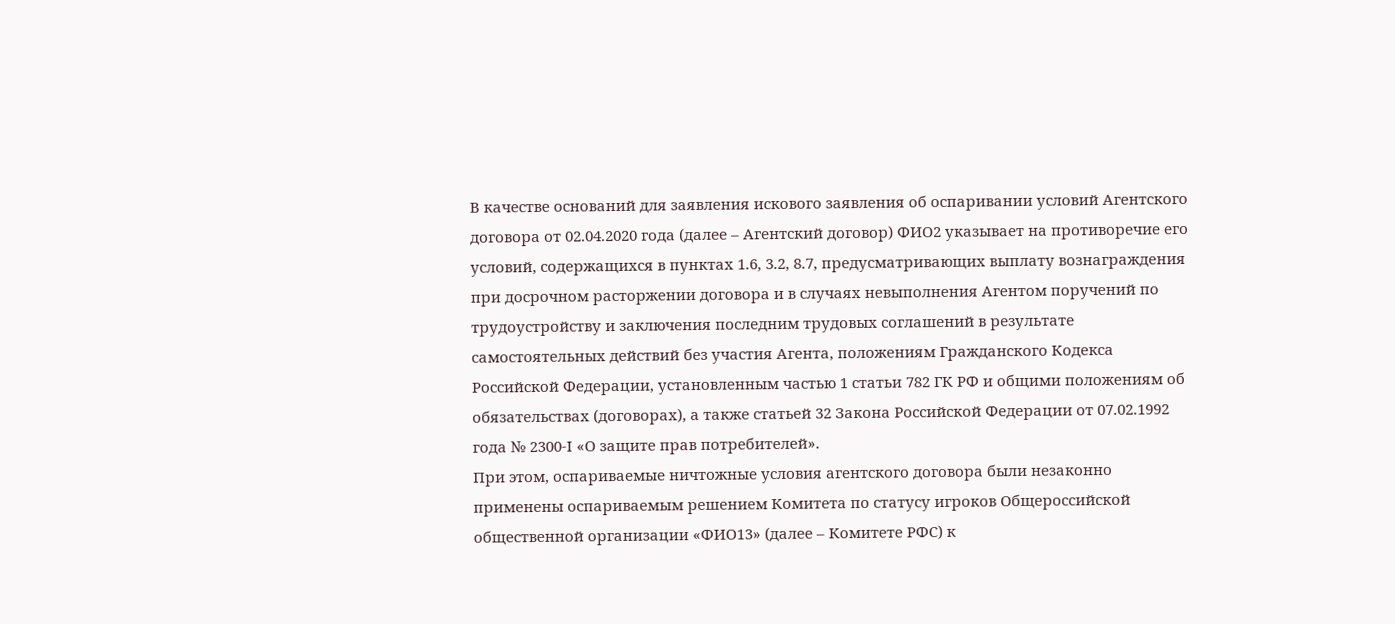В качестве оснований для заявления искового заявления об оспаривании условий Агентского договора от 02.04.2020 года (далее – Агентский договор) ФИО2 указывает на противоречие его условий, содержащихся в пунктах 1.6, 3.2, 8.7, предусматривающих выплату вознаграждения при досрочном расторжении договора и в случаях невыполнения Агентом поручений по трудоустройству и заключения последним трудовых соглашений в результате самостоятельных действий без участия Агента, положениям Гражданского Кодекса Российской Федерации, установленным частью 1 статьи 782 ГК РФ и общими положениям об обязательствах (договорах), а также статьей 32 Закона Российской Федерации от 07.02.1992 года № 2300-I «О защите прав потребителей».
При этом, оспариваемые ничтожные условия агентского договора были незаконно применены оспариваемым решением Комитета по статусу игроков Общероссийской общественной организации «ФИО13» (далее – Комитете РФС) к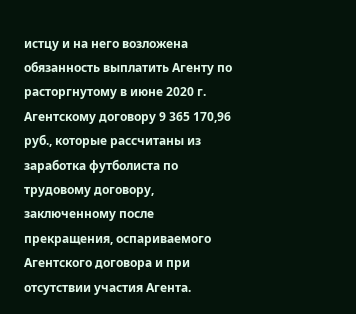истцу и на него возложена обязанность выплатить Агенту по расторгнутому в июне 2020 г. Агентскому договору 9 365 170,96 руб., которые рассчитаны из заработка футболиста по трудовому договору, заключенному после прекращения, оспариваемого Агентского договора и при отсутствии участия Агента.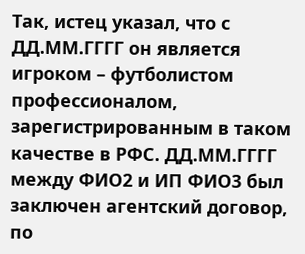Так, истец указал, что с ДД.ММ.ГГГГ он является игроком – футболистом профессионалом, зарегистрированным в таком качестве в РФС. ДД.ММ.ГГГГ между ФИО2 и ИП ФИО3 был заключен агентский договор, по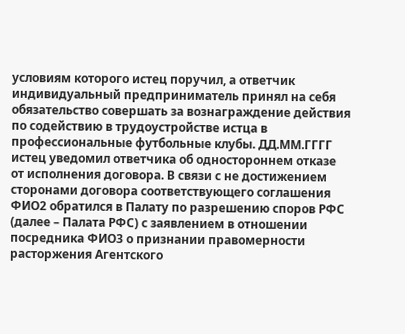условиям которого истец поручил, а ответчик индивидуальный предприниматель принял на себя обязательство совершать за вознаграждение действия по содействию в трудоустройстве истца в профессиональные футбольные клубы. ДД.ММ.ГГГГ истец уведомил ответчика об одностороннем отказе от исполнения договора. В связи с не достижением сторонами договора соответствующего соглашения ФИО2 обратился в Палату по разрешению споров РФС (далее – Палата РФС) с заявлением в отношении посредника ФИО3 о признании правомерности расторжения Агентского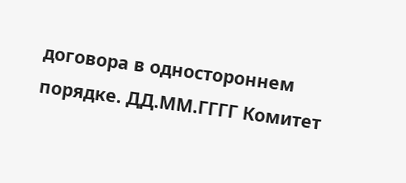договора в одностороннем порядке. ДД.ММ.ГГГГ Комитет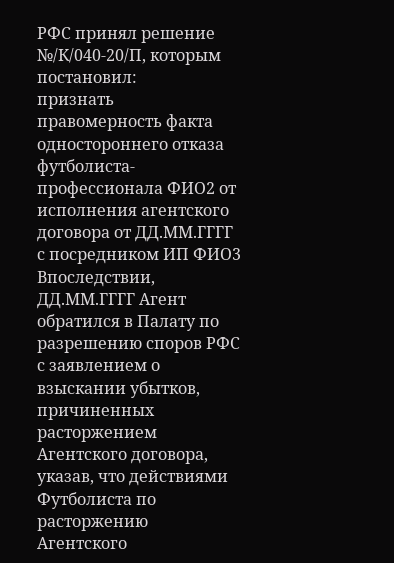РФС принял решение №/К/040-20/П, которым
постановил:
признать правомерность факта одностороннего отказа футболиста-профессионала ФИО2 от исполнения агентского договора от ДД.ММ.ГГГГ с посредником ИП ФИО3
Впоследствии, ДД.ММ.ГГГГ Агент обратился в Палату по разрешению споров РФС с заявлением о взыскании убытков, причиненных расторжением Агентского договора, указав, что действиями Футболиста по расторжению Агентского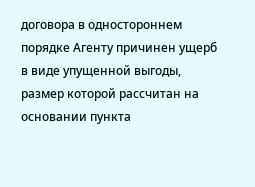договора в одностороннем порядке Агенту причинен ущерб в виде упущенной выгоды, размер которой рассчитан на основании пункта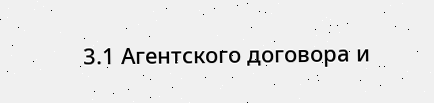3.1 Агентского договора и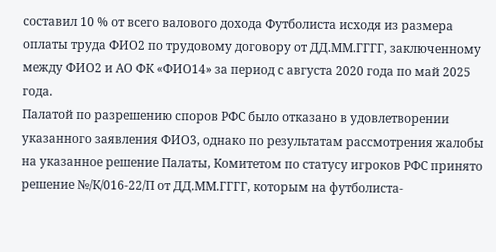составил 10 % от всего валового дохода Футболиста исходя из размера оплаты труда ФИО2 по трудовому договору от ДД.ММ.ГГГГ, заключенному между ФИО2 и АО ФК «ФИО14» за период с августа 2020 года по май 2025 года.
Палатой по разрешению споров РФС было отказано в удовлетворении указанного заявления ФИО3, однако по результатам рассмотрения жалобы на указанное решение Палаты, Комитетом по статусу игроков РФС принято решение №/К/016-22/П от ДД.ММ.ГГГГ, которым на футболиста-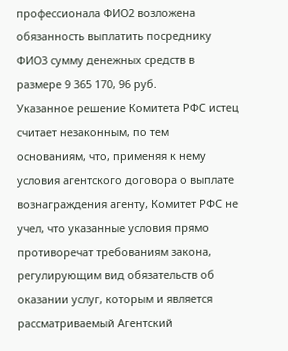профессионала ФИО2 возложена обязанность выплатить посреднику ФИО3 сумму денежных средств в размере 9 365 170, 96 руб.
Указанное решение Комитета РФС истец считает незаконным, по тем основаниям, что, применяя к нему условия агентского договора о выплате вознаграждения агенту, Комитет РФС не учел, что указанные условия прямо противоречат требованиям закона, регулирующим вид обязательств об оказании услуг, которым и является рассматриваемый Агентский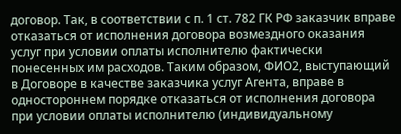договор. Так, в соответствии с п. 1 ст. 782 ГК РФ заказчик вправе отказаться от исполнения договора возмездного оказания услуг при условии оплаты исполнителю фактически понесенных им расходов. Таким образом, ФИО2, выступающий в Договоре в качестве заказчика услуг Агента, вправе в одностороннем порядке отказаться от исполнения договора при условии оплаты исполнителю (индивидуальному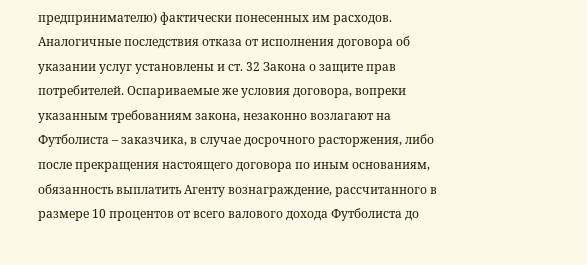предпринимателю) фактически понесенных им расходов. Аналогичные последствия отказа от исполнения договора об указании услуг установлены и ст. 32 Закона о защите прав потребителей. Оспариваемые же условия договора, вопреки указанным требованиям закона, незаконно возлагают на Футболиста – заказчика, в случае досрочного расторжения, либо после прекращения настоящего договора по иным основаниям, обязанность выплатить Агенту вознаграждение, рассчитанного в размере 10 процентов от всего валового дохода Футболиста до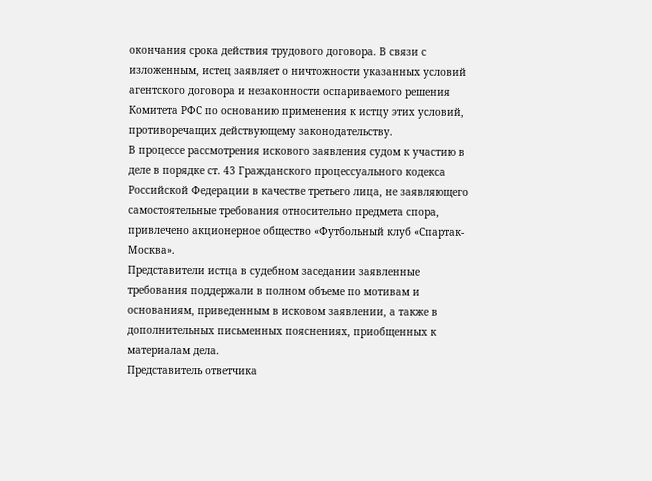окончания срока действия трудового договора. В связи с изложенным, истец заявляет о ничтожности указанных условий агентского договора и незаконности оспариваемого решения Комитета РФС по основанию применения к истцу этих условий, противоречащих действующему законодательству.
В процессе рассмотрения искового заявления судом к участию в деле в порядке ст. 43 Гражданского процессуального кодекса Российской Федерации в качестве третьего лица, не заявляющего самостоятельные требования относительно предмета спора, привлечено акционерное общество «Футбольный клуб «Спартак-Москва».
Представители истца в судебном заседании заявленные требования поддержали в полном объеме по мотивам и основаниям, приведенным в исковом заявлении, а также в дополнительных письменных пояснениях, приобщенных к материалам дела.
Представитель ответчика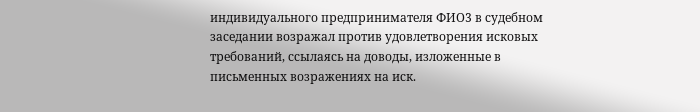индивидуального предпринимателя ФИО3 в судебном заседании возражал против удовлетворения исковых требований, ссылаясь на доводы, изложенные в письменных возражениях на иск.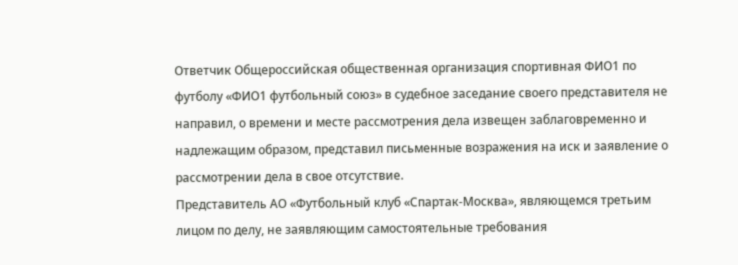Ответчик Общероссийская общественная организация спортивная ФИО1 по футболу «ФИО1 футбольный союз» в судебное заседание своего представителя не направил, о времени и месте рассмотрения дела извещен заблаговременно и надлежащим образом, представил письменные возражения на иск и заявление о рассмотрении дела в свое отсутствие.
Представитель АО «Футбольный клуб «Спартак-Москва», являющемся третьим лицом по делу, не заявляющим самостоятельные требования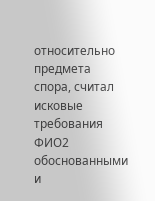относительно предмета спора, считал исковые требования ФИО2 обоснованными и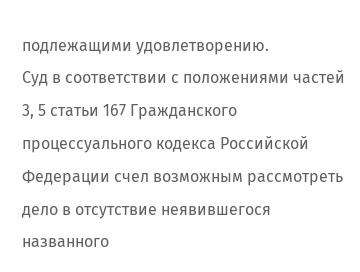подлежащими удовлетворению.
Суд в соответствии с положениями частей 3, 5 статьи 167 Гражданского процессуального кодекса Российской Федерации счел возможным рассмотреть дело в отсутствие неявившегося названного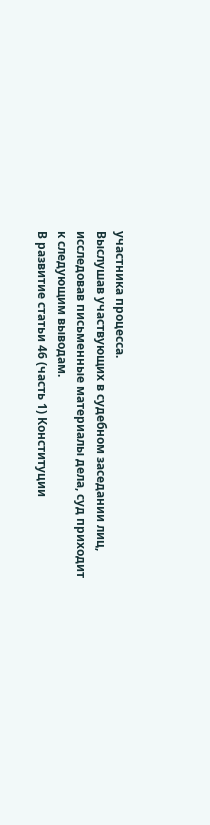участника процесса.
Выслушав участвующих в судебном заседании лиц, исследовав письменные материалы дела, суд приходит к следующим выводам.
В развитие статьи 46 (часть 1) Конституции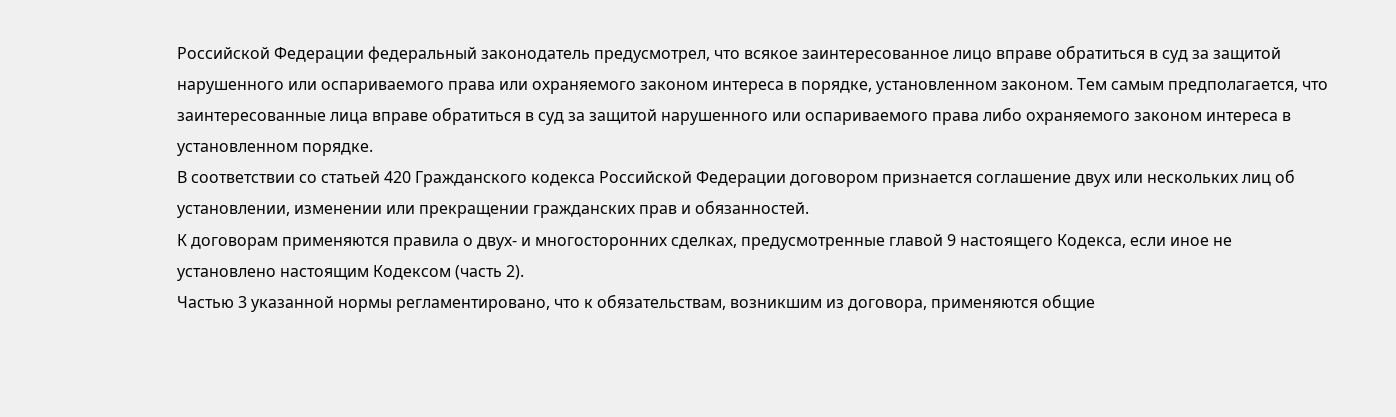Российской Федерации федеральный законодатель предусмотрел, что всякое заинтересованное лицо вправе обратиться в суд за защитой нарушенного или оспариваемого права или охраняемого законом интереса в порядке, установленном законом. Тем самым предполагается, что заинтересованные лица вправе обратиться в суд за защитой нарушенного или оспариваемого права либо охраняемого законом интереса в установленном порядке.
В соответствии со статьей 420 Гражданского кодекса Российской Федерации договором признается соглашение двух или нескольких лиц об установлении, изменении или прекращении гражданских прав и обязанностей.
К договорам применяются правила о двух- и многосторонних сделках, предусмотренные главой 9 настоящего Кодекса, если иное не установлено настоящим Кодексом (часть 2).
Частью 3 указанной нормы регламентировано, что к обязательствам, возникшим из договора, применяются общие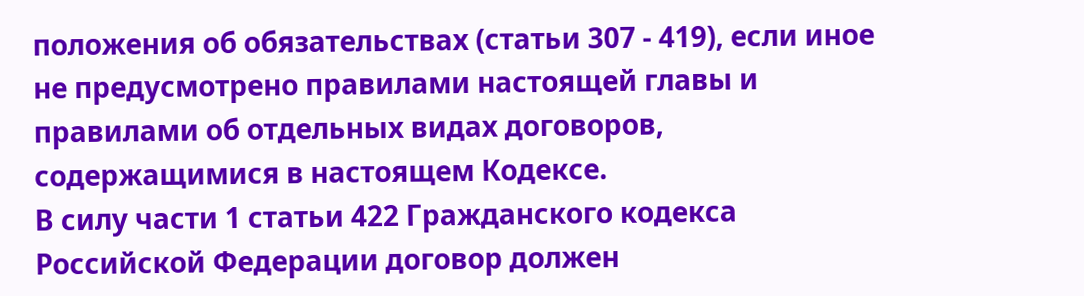положения об обязательствах (статьи 307 - 419), если иное не предусмотрено правилами настоящей главы и правилами об отдельных видах договоров, содержащимися в настоящем Кодексе.
В силу части 1 статьи 422 Гражданского кодекса Российской Федерации договор должен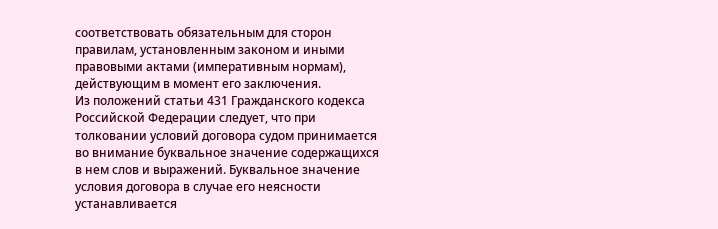соответствовать обязательным для сторон правилам, установленным законом и иными правовыми актами (императивным нормам), действующим в момент его заключения.
Из положений статьи 431 Гражданского кодекса Российской Федерации следует, что при толковании условий договора судом принимается во внимание буквальное значение содержащихся в нем слов и выражений. Буквальное значение условия договора в случае его неясности устанавливается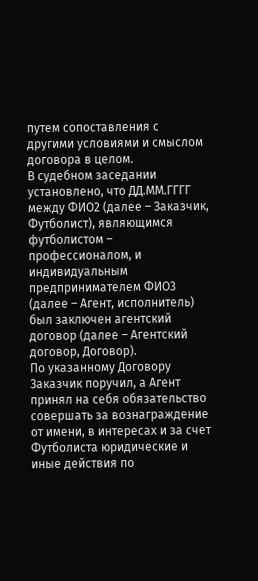путем сопоставления с другими условиями и смыслом договора в целом.
В судебном заседании установлено, что ДД.ММ.ГГГГ между ФИО2 (далее – Заказчик, Футболист), являющимся футболистом – профессионалом, и индивидуальным предпринимателем ФИО3 (далее – Агент, исполнитель) был заключен агентский договор (далее – Агентский договор, Договор).
По указанному Договору Заказчик поручил, а Агент принял на себя обязательство совершать за вознаграждение от имени, в интересах и за счет Футболиста юридические и иные действия по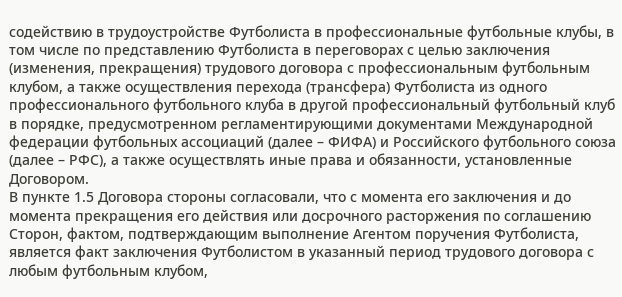содействию в трудоустройстве Футболиста в профессиональные футбольные клубы, в том числе по представлению Футболиста в переговорах с целью заключения (изменения, прекращения) трудового договора с профессиональным футбольным клубом, а также осуществления перехода (трансфера) Футболиста из одного профессионального футбольного клуба в другой профессиональный футбольный клуб в порядке, предусмотренном регламентирующими документами Международной федерации футбольных ассоциаций (далее – ФИФА) и Российского футбольного союза (далее – РФС), а также осуществлять иные права и обязанности, установленные Договором.
В пункте 1.5 Договора стороны согласовали, что с момента его заключения и до момента прекращения его действия или досрочного расторжения по соглашению Сторон, фактом, подтверждающим выполнение Агентом поручения Футболиста, является факт заключения Футболистом в указанный период трудового договора с любым футбольным клубом,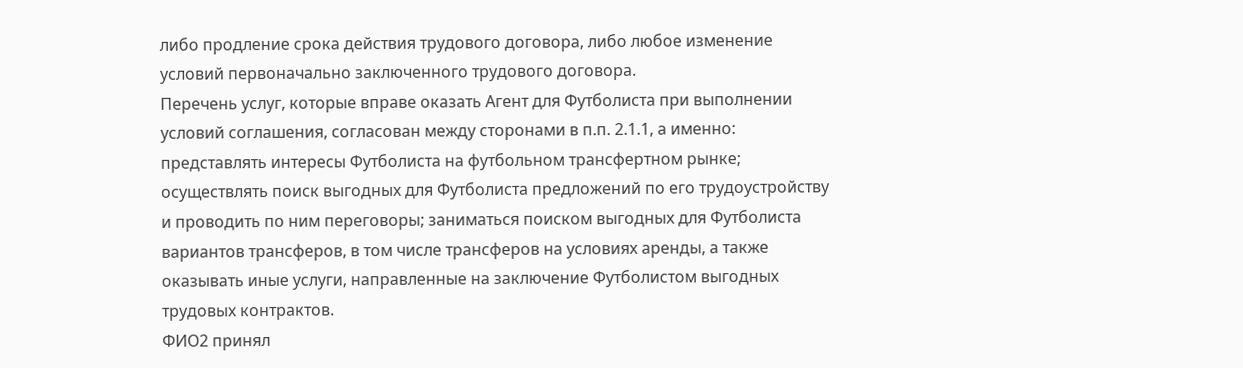либо продление срока действия трудового договора, либо любое изменение условий первоначально заключенного трудового договора.
Перечень услуг, которые вправе оказать Агент для Футболиста при выполнении условий соглашения, согласован между сторонами в п.п. 2.1.1, а именно: представлять интересы Футболиста на футбольном трансфертном рынке; осуществлять поиск выгодных для Футболиста предложений по его трудоустройству и проводить по ним переговоры; заниматься поиском выгодных для Футболиста вариантов трансферов, в том числе трансферов на условиях аренды, а также оказывать иные услуги, направленные на заключение Футболистом выгодных трудовых контрактов.
ФИО2 принял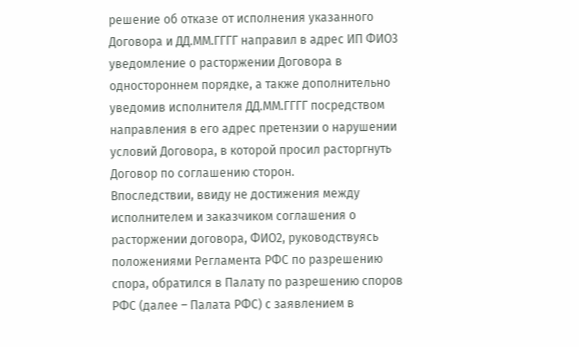решение об отказе от исполнения указанного Договора и ДД.ММ.ГГГГ направил в адрес ИП ФИО3 уведомление о расторжении Договора в одностороннем порядке, а также дополнительно уведомив исполнителя ДД.ММ.ГГГГ посредством направления в его адрес претензии о нарушении условий Договора, в которой просил расторгнуть Договор по соглашению сторон.
Впоследствии, ввиду не достижения между исполнителем и заказчиком соглашения о расторжении договора, ФИО2, руководствуясь положениями Регламента РФС по разрешению спора, обратился в Палату по разрешению споров РФС (далее – Палата РФС) с заявлением в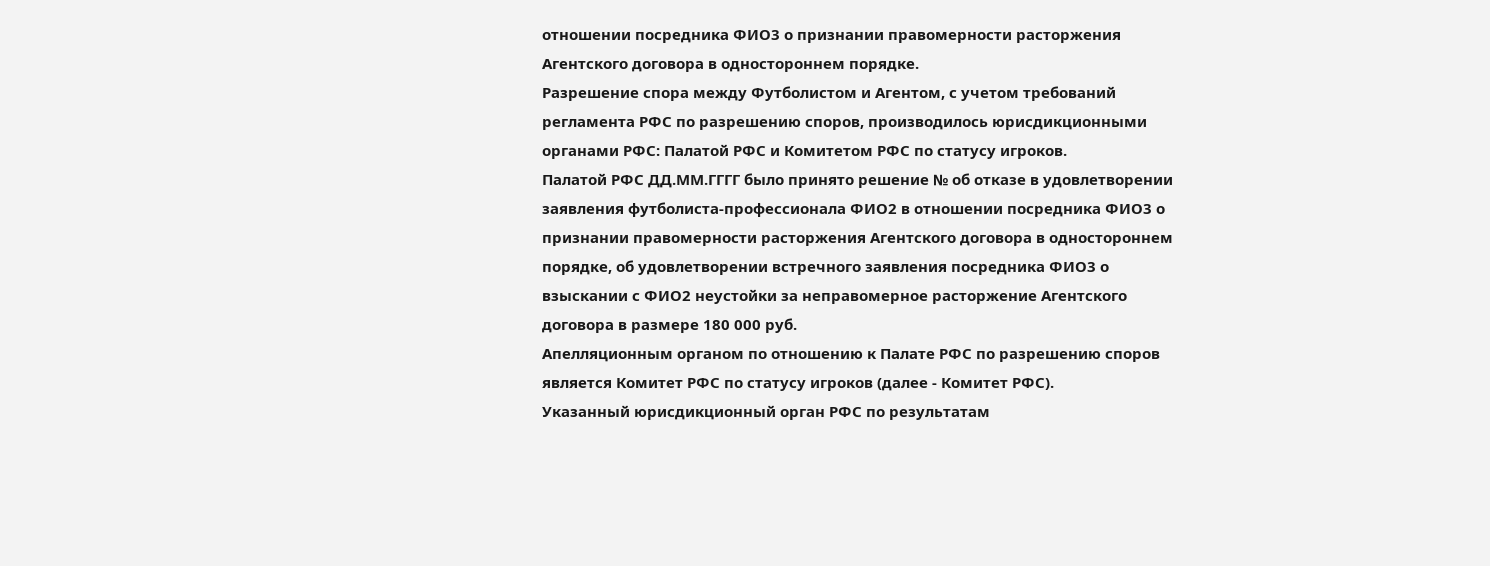отношении посредника ФИО3 о признании правомерности расторжения Агентского договора в одностороннем порядке.
Разрешение спора между Футболистом и Агентом, с учетом требований регламента РФС по разрешению споров, производилось юрисдикционными органами РФС: Палатой РФС и Комитетом РФС по статусу игроков.
Палатой РФС ДД.ММ.ГГГГ было принято решение № об отказе в удовлетворении заявления футболиста-профессионала ФИО2 в отношении посредника ФИО3 о признании правомерности расторжения Агентского договора в одностороннем порядке, об удовлетворении встречного заявления посредника ФИО3 о взыскании с ФИО2 неустойки за неправомерное расторжение Агентского договора в размере 180 000 руб.
Апелляционным органом по отношению к Палате РФС по разрешению споров является Комитет РФС по статусу игроков (далее - Комитет РФС).
Указанный юрисдикционный орган РФС по результатам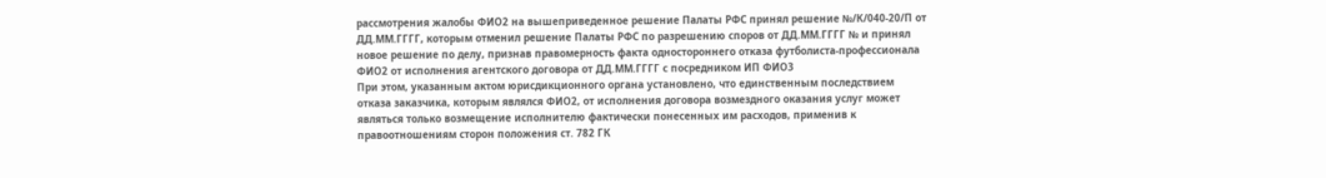рассмотрения жалобы ФИО2 на вышеприведенное решение Палаты РФС принял решение №/К/040-20/П от ДД.ММ.ГГГГ, которым отменил решение Палаты РФС по разрешению споров от ДД.ММ.ГГГГ № и принял новое решение по делу, признав правомерность факта одностороннего отказа футболиста-профессионала ФИО2 от исполнения агентского договора от ДД.ММ.ГГГГ с посредником ИП ФИО3
При этом, указанным актом юрисдикционного органа установлено, что единственным последствием отказа заказчика, которым являлся ФИО2, от исполнения договора возмездного оказания услуг может являться только возмещение исполнителю фактически понесенных им расходов, применив к правоотношениям сторон положения ст. 782 ГК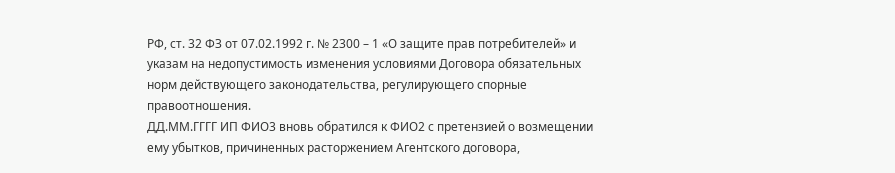РФ, ст. 32 ФЗ от 07.02.1992 г. № 2300 – 1 «О защите прав потребителей» и указам на недопустимость изменения условиями Договора обязательных норм действующего законодательства, регулирующего спорные правоотношения.
ДД.ММ.ГГГГ ИП ФИО3 вновь обратился к ФИО2 с претензией о возмещении ему убытков, причиненных расторжением Агентского договора,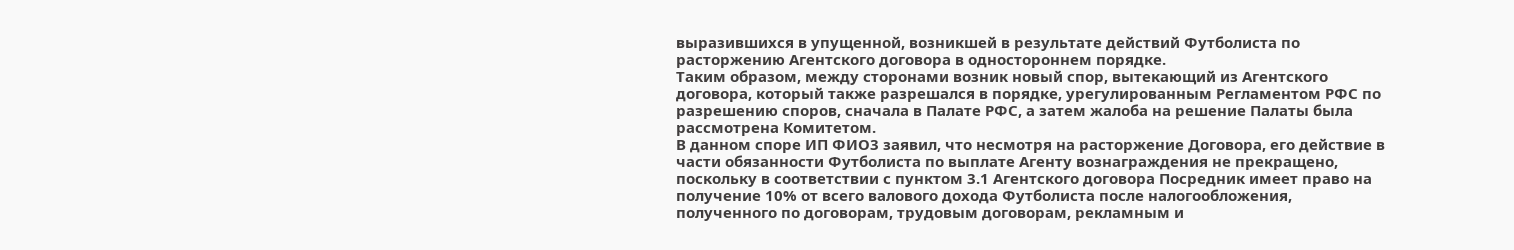выразившихся в упущенной, возникшей в результате действий Футболиста по расторжению Агентского договора в одностороннем порядке.
Таким образом, между сторонами возник новый спор, вытекающий из Агентского договора, который также разрешался в порядке, урегулированным Регламентом РФС по разрешению споров, сначала в Палате РФС, а затем жалоба на решение Палаты была рассмотрена Комитетом.
В данном споре ИП ФИО3 заявил, что несмотря на расторжение Договора, его действие в части обязанности Футболиста по выплате Агенту вознаграждения не прекращено, поскольку в соответствии с пунктом 3.1 Агентского договора Посредник имеет право на получение 10% от всего валового дохода Футболиста после налогообложения, полученного по договорам, трудовым договорам, рекламным и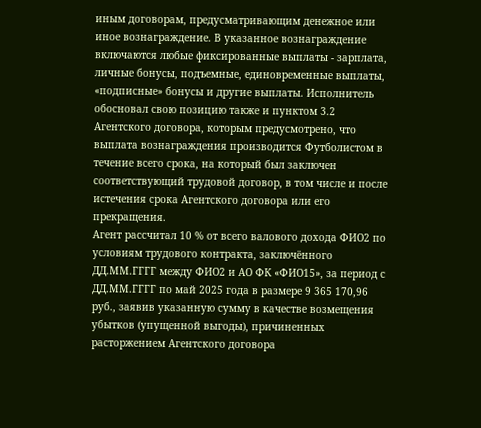иным договорам, предусматривающим денежное или иное вознаграждение. В указанное вознаграждение включаются любые фиксированные выплаты - зарплата, личные бонусы, подъемные, единовременные выплаты, «подписные» бонусы и другие выплаты. Исполнитель обосновал свою позицию также и пунктом 3.2 Агентского договора, которым предусмотрено, что выплата вознаграждения производится Футболистом в течение всего срока, на который был заключен соответствующий трудовой договор, в том числе и после истечения срока Агентского договора или его прекращения.
Агент рассчитал 10 % от всего валового дохода ФИО2 по условиям трудового контракта, заключённого ДД.ММ.ГГГГ между ФИО2 и АО ФК «ФИО15», за период с ДД.ММ.ГГГГ по май 2025 года в размере 9 365 170,96 руб., заявив указанную сумму в качестве возмещения убытков (упущенной выгоды), причиненных расторжением Агентского договора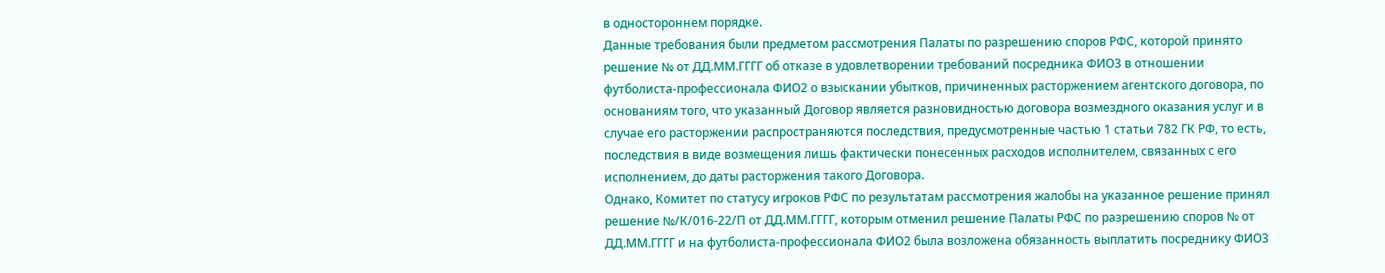в одностороннем порядке.
Данные требования были предметом рассмотрения Палаты по разрешению споров РФС, которой принято решение № от ДД.ММ.ГГГГ об отказе в удовлетворении требований посредника ФИО3 в отношении футболиста-профессионала ФИО2 о взыскании убытков, причиненных расторжением агентского договора, по основаниям того, что указанный Договор является разновидностью договора возмездного оказания услуг и в случае его расторжении распространяются последствия, предусмотренные частью 1 статьи 782 ГК РФ, то есть, последствия в виде возмещения лишь фактически понесенных расходов исполнителем, связанных с его исполнением, до даты расторжения такого Договора.
Однако, Комитет по статусу игроков РФС по результатам рассмотрения жалобы на указанное решение принял решение №/К/016-22/П от ДД.ММ.ГГГГ, которым отменил решение Палаты РФС по разрешению споров № от ДД.ММ.ГГГГ и на футболиста-профессионала ФИО2 была возложена обязанность выплатить посреднику ФИО3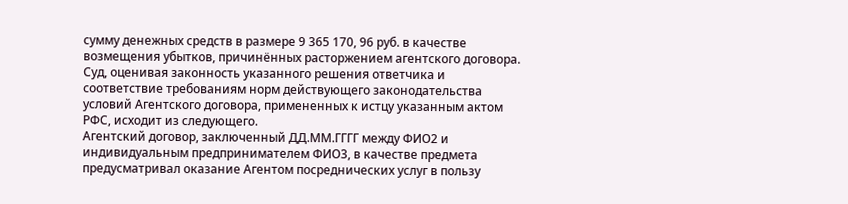сумму денежных средств в размере 9 365 170, 96 руб. в качестве возмещения убытков, причинённых расторжением агентского договора.
Суд, оценивая законность указанного решения ответчика и соответствие требованиям норм действующего законодательства условий Агентского договора, примененных к истцу указанным актом РФС, исходит из следующего.
Агентский договор, заключенный ДД.ММ.ГГГГ между ФИО2 и индивидуальным предпринимателем ФИО3, в качестве предмета предусматривал оказание Агентом посреднических услуг в пользу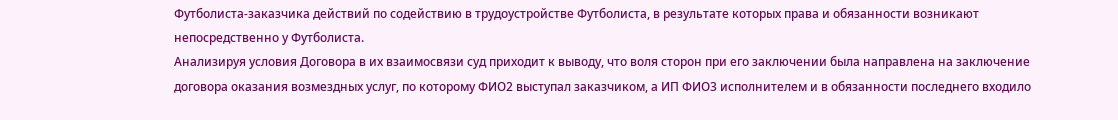Футболиста-заказчика действий по содействию в трудоустройстве Футболиста, в результате которых права и обязанности возникают непосредственно у Футболиста.
Анализируя условия Договора в их взаимосвязи суд приходит к выводу, что воля сторон при его заключении была направлена на заключение договора оказания возмездных услуг, по которому ФИО2 выступал заказчиком, а ИП ФИО3 исполнителем и в обязанности последнего входило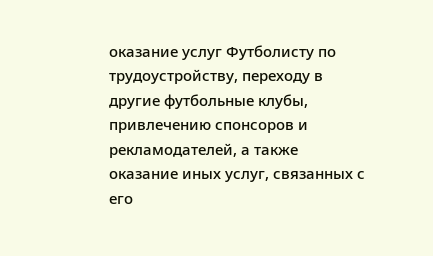оказание услуг Футболисту по трудоустройству, переходу в другие футбольные клубы, привлечению спонсоров и рекламодателей, а также оказание иных услуг, связанных с его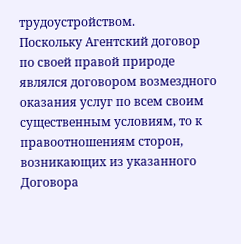трудоустройством.
Поскольку Агентский договор по своей правой природе являлся договором возмездного оказания услуг по всем своим существенным условиям, то к правоотношениям сторон, возникающих из указанного Договора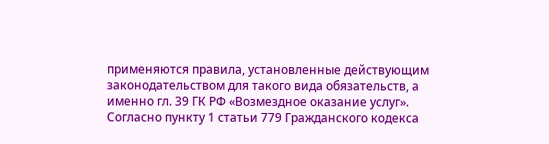применяются правила, установленные действующим законодательством для такого вида обязательств, а именно гл. 39 ГК РФ «Возмездное оказание услуг».
Согласно пункту 1 статьи 779 Гражданского кодекса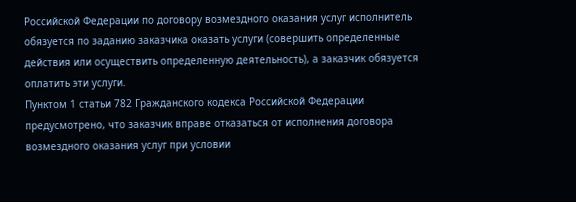Российской Федерации по договору возмездного оказания услуг исполнитель обязуется по заданию заказчика оказать услуги (совершить определенные действия или осуществить определенную деятельность), а заказчик обязуется оплатить эти услуги.
Пунктом 1 статьи 782 Гражданского кодекса Российской Федерации предусмотрено, что заказчик вправе отказаться от исполнения договора возмездного оказания услуг при условии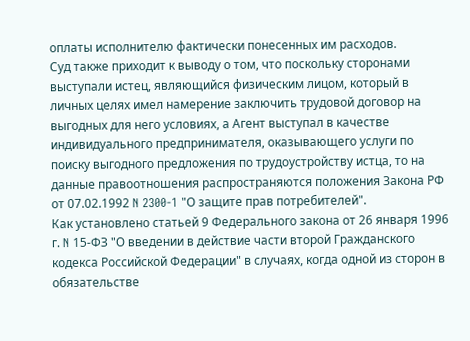оплаты исполнителю фактически понесенных им расходов.
Суд также приходит к выводу о том, что поскольку сторонами выступали истец, являющийся физическим лицом, который в личных целях имел намерение заключить трудовой договор на выгодных для него условиях, а Агент выступал в качестве индивидуального предпринимателя, оказывающего услуги по поиску выгодного предложения по трудоустройству истца, то на данные правоотношения распространяются положения Закона РФ от 07.02.1992 N 2300-1 "О защите прав потребителей".
Как установлено статьей 9 Федерального закона от 26 января 1996 г. N 15-ФЗ "О введении в действие части второй Гражданского кодекса Российской Федерации" в случаях, когда одной из сторон в обязательстве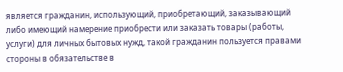является гражданин, использующий, приобретающий, заказывающий либо имеющий намерение приобрести или заказать товары (работы, услуги) для личных бытовых нужд, такой гражданин пользуется правами стороны в обязательстве в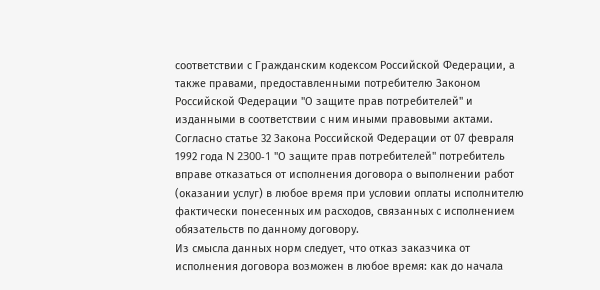соответствии с Гражданским кодексом Российской Федерации, а также правами, предоставленными потребителю Законом Российской Федерации "О защите прав потребителей" и изданными в соответствии с ним иными правовыми актами.
Согласно статье 32 Закона Российской Федерации от 07 февраля 1992 года N 2300-1 "О защите прав потребителей" потребитель вправе отказаться от исполнения договора о выполнении работ (оказании услуг) в любое время при условии оплаты исполнителю фактически понесенных им расходов, связанных с исполнением обязательств по данному договору.
Из смысла данных норм следует, что отказ заказчика от исполнения договора возможен в любое время: как до начала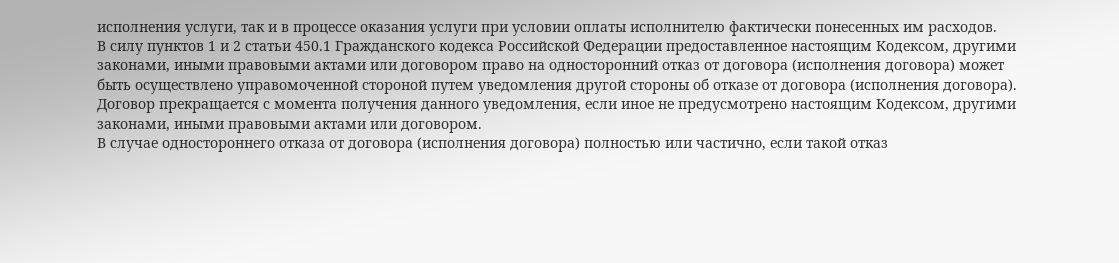исполнения услуги, так и в процессе оказания услуги при условии оплаты исполнителю фактически понесенных им расходов.
В силу пунктов 1 и 2 статьи 450.1 Гражданского кодекса Российской Федерации предоставленное настоящим Кодексом, другими законами, иными правовыми актами или договором право на односторонний отказ от договора (исполнения договора) может быть осуществлено управомоченной стороной путем уведомления другой стороны об отказе от договора (исполнения договора). Договор прекращается с момента получения данного уведомления, если иное не предусмотрено настоящим Кодексом, другими законами, иными правовыми актами или договором.
В случае одностороннего отказа от договора (исполнения договора) полностью или частично, если такой отказ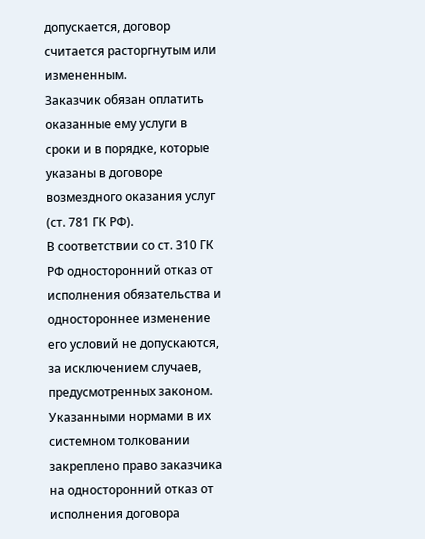допускается, договор считается расторгнутым или измененным.
Заказчик обязан оплатить оказанные ему услуги в сроки и в порядке, которые указаны в договоре возмездного оказания услуг (ст. 781 ГК РФ).
В соответствии со ст. 310 ГК РФ односторонний отказ от исполнения обязательства и одностороннее изменение его условий не допускаются, за исключением случаев, предусмотренных законом.
Указанными нормами в их системном толковании закреплено право заказчика на односторонний отказ от исполнения договора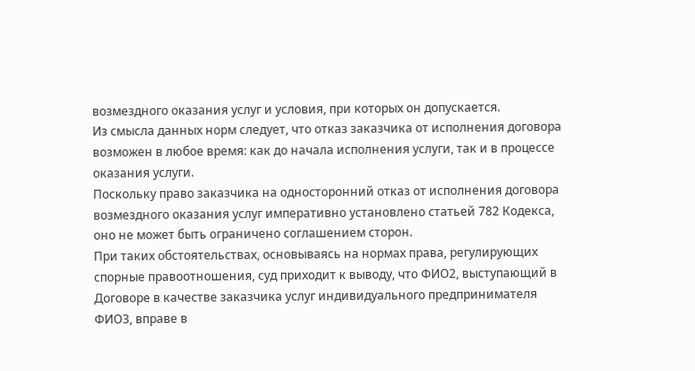возмездного оказания услуг и условия, при которых он допускается.
Из смысла данных норм следует, что отказ заказчика от исполнения договора возможен в любое время: как до начала исполнения услуги, так и в процессе оказания услуги.
Поскольку право заказчика на односторонний отказ от исполнения договора возмездного оказания услуг императивно установлено статьей 782 Кодекса, оно не может быть ограничено соглашением сторон.
При таких обстоятельствах, основываясь на нормах права, регулирующих спорные правоотношения, суд приходит к выводу, что ФИО2, выступающий в Договоре в качестве заказчика услуг индивидуального предпринимателя ФИО3, вправе в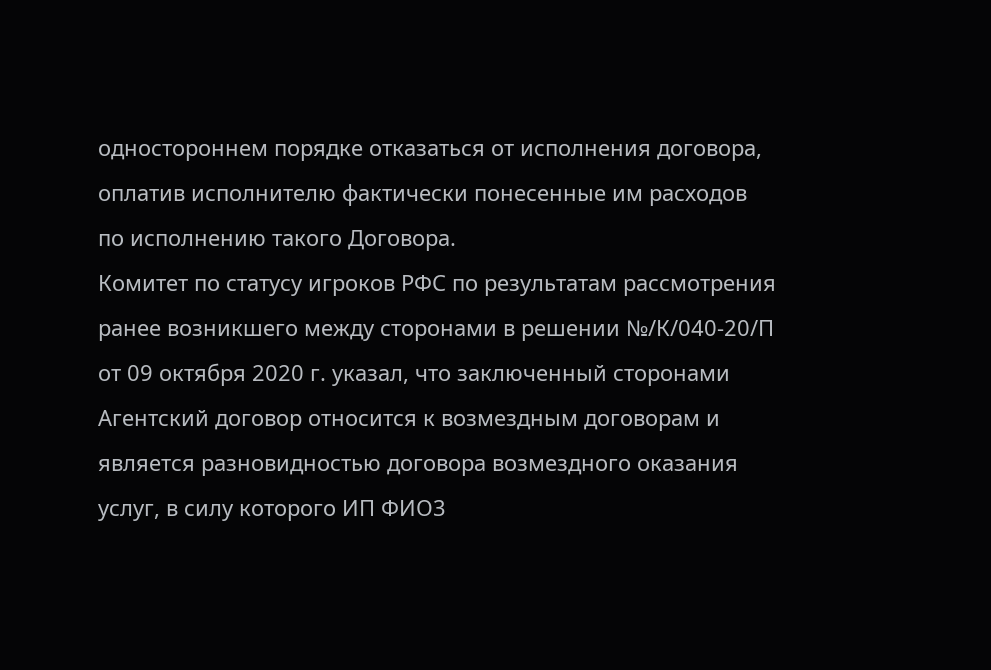одностороннем порядке отказаться от исполнения договора, оплатив исполнителю фактически понесенные им расходов по исполнению такого Договора.
Комитет по статусу игроков РФС по результатам рассмотрения ранее возникшего между сторонами в решении №/К/040-20/П от 09 октября 2020 г. указал, что заключенный сторонами Агентский договор относится к возмездным договорам и является разновидностью договора возмездного оказания услуг, в силу которого ИП ФИО3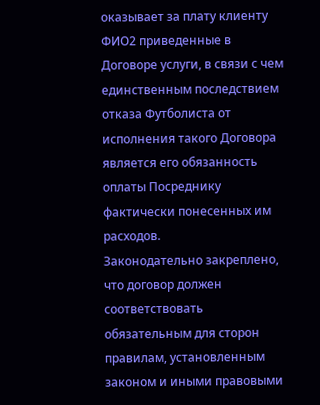оказывает за плату клиенту ФИО2 приведенные в Договоре услуги, в связи с чем единственным последствием отказа Футболиста от исполнения такого Договора является его обязанность оплаты Посреднику фактически понесенных им расходов.
Законодательно закреплено, что договор должен соответствовать обязательным для сторон правилам, установленным законом и иными правовыми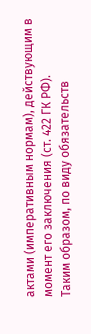актами (императивным нормам), действующим в момент его заключения (ст. 422 ГК РФ).
Таким образом, по виду обязательств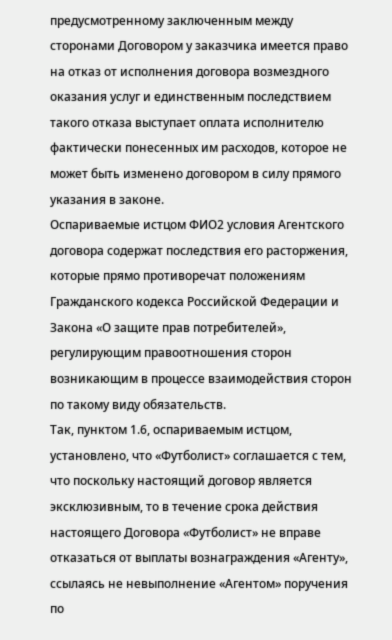предусмотренному заключенным между сторонами Договором у заказчика имеется право на отказ от исполнения договора возмездного оказания услуг и единственным последствием такого отказа выступает оплата исполнителю фактически понесенных им расходов, которое не может быть изменено договором в силу прямого указания в законе.
Оспариваемые истцом ФИО2 условия Агентского договора содержат последствия его расторжения, которые прямо противоречат положениям Гражданского кодекса Российской Федерации и Закона «О защите прав потребителей», регулирующим правоотношения сторон возникающим в процессе взаимодействия сторон по такому виду обязательств.
Так, пунктом 1.6, оспариваемым истцом, установлено, что «Футболист» соглашается с тем, что поскольку настоящий договор является эксклюзивным, то в течение срока действия настоящего Договора «Футболист» не вправе отказаться от выплаты вознаграждения «Агенту», ссылаясь не невыполнение «Агентом» поручения по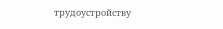трудоустройству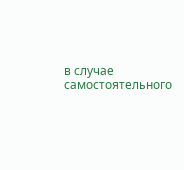в случае самостоятельного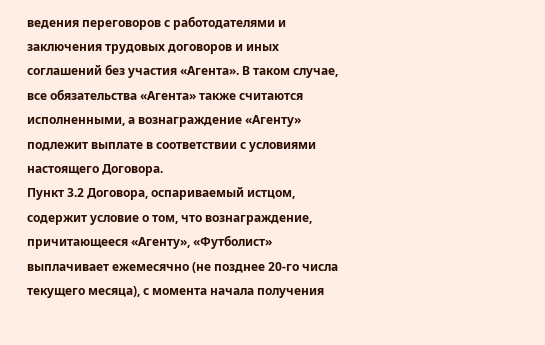ведения переговоров с работодателями и заключения трудовых договоров и иных соглашений без участия «Агента». В таком случае, все обязательства «Агента» также считаются исполненными, а вознаграждение «Агенту» подлежит выплате в соответствии с условиями настоящего Договора.
Пункт 3.2 Договора, оспариваемый истцом, содержит условие о том, что вознаграждение, причитающееся «Агенту», «Футболист» выплачивает ежемесячно (не позднее 20-го числа текущего месяца), с момента начала получения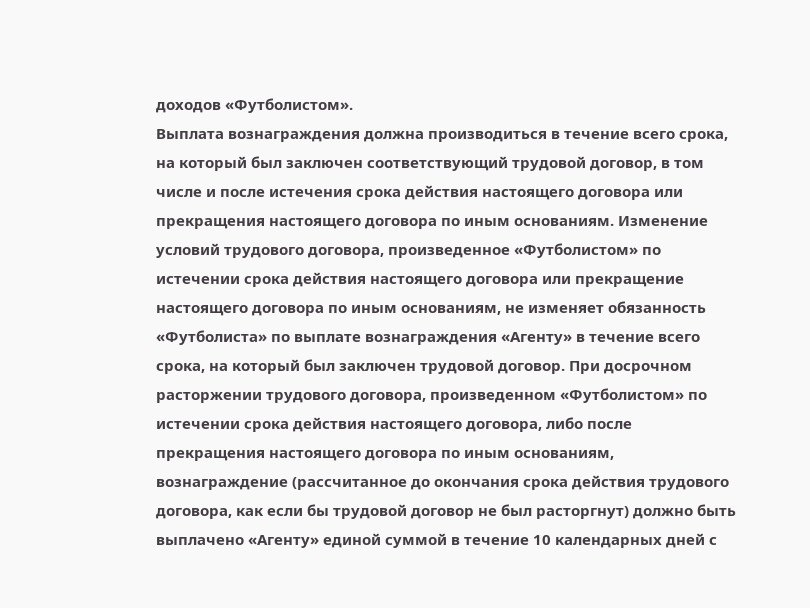доходов «Футболистом».
Выплата вознаграждения должна производиться в течение всего срока, на который был заключен соответствующий трудовой договор, в том числе и после истечения срока действия настоящего договора или прекращения настоящего договора по иным основаниям. Изменение условий трудового договора, произведенное «Футболистом» по истечении срока действия настоящего договора или прекращение настоящего договора по иным основаниям, не изменяет обязанность «Футболиста» по выплате вознаграждения «Агенту» в течение всего срока, на который был заключен трудовой договор. При досрочном расторжении трудового договора, произведенном «Футболистом» по истечении срока действия настоящего договора, либо после прекращения настоящего договора по иным основаниям, вознаграждение (рассчитанное до окончания срока действия трудового договора, как если бы трудовой договор не был расторгнут) должно быть выплачено «Агенту» единой суммой в течение 10 календарных дней с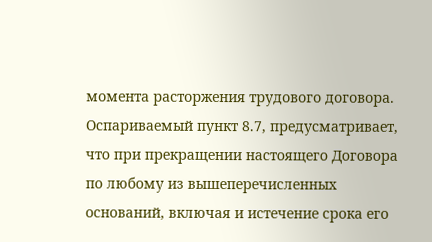момента расторжения трудового договора.
Оспариваемый пункт 8.7, предусматривает, что при прекращении настоящего Договора по любому из вышеперечисленных оснований, включая и истечение срока его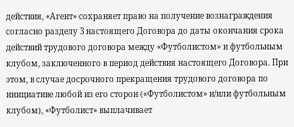действия, «Агент» сохраняет право на получение вознаграждения согласно разделу 3 настоящего Договора до даты окончания срока действий трудового договора между «Футболистом» и футбольным клубом, заключенного в период действия настоящего Договора. При этом, в случае досрочного прекращения трудового договора по инициативе любой из его сторон («Футболистом» и/или футбольным клубом), «Футболист» выплачивает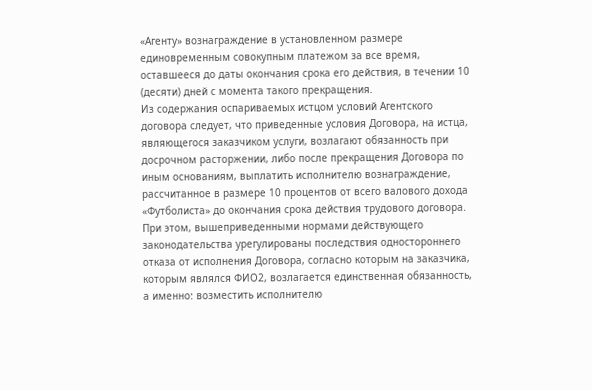«Агенту» вознаграждение в установленном размере единовременным совокупным платежом за все время, оставшееся до даты окончания срока его действия, в течении 10 (десяти) дней с момента такого прекращения.
Из содержания оспариваемых истцом условий Агентского договора следует, что приведенные условия Договора, на истца, являющегося заказчиком услуги, возлагают обязанность при досрочном расторжении, либо после прекращения Договора по иным основаниям, выплатить исполнителю вознаграждение, рассчитанное в размере 10 процентов от всего валового дохода «Футболиста» до окончания срока действия трудового договора.
При этом, вышеприведенными нормами действующего законодательства урегулированы последствия одностороннего отказа от исполнения Договора, согласно которым на заказчика, которым являлся ФИО2, возлагается единственная обязанность, а именно: возместить исполнителю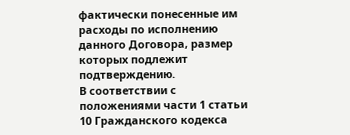фактически понесенные им расходы по исполнению данного Договора, размер которых подлежит подтверждению.
В соответствии с положениями части 1 статьи 10 Гражданского кодекса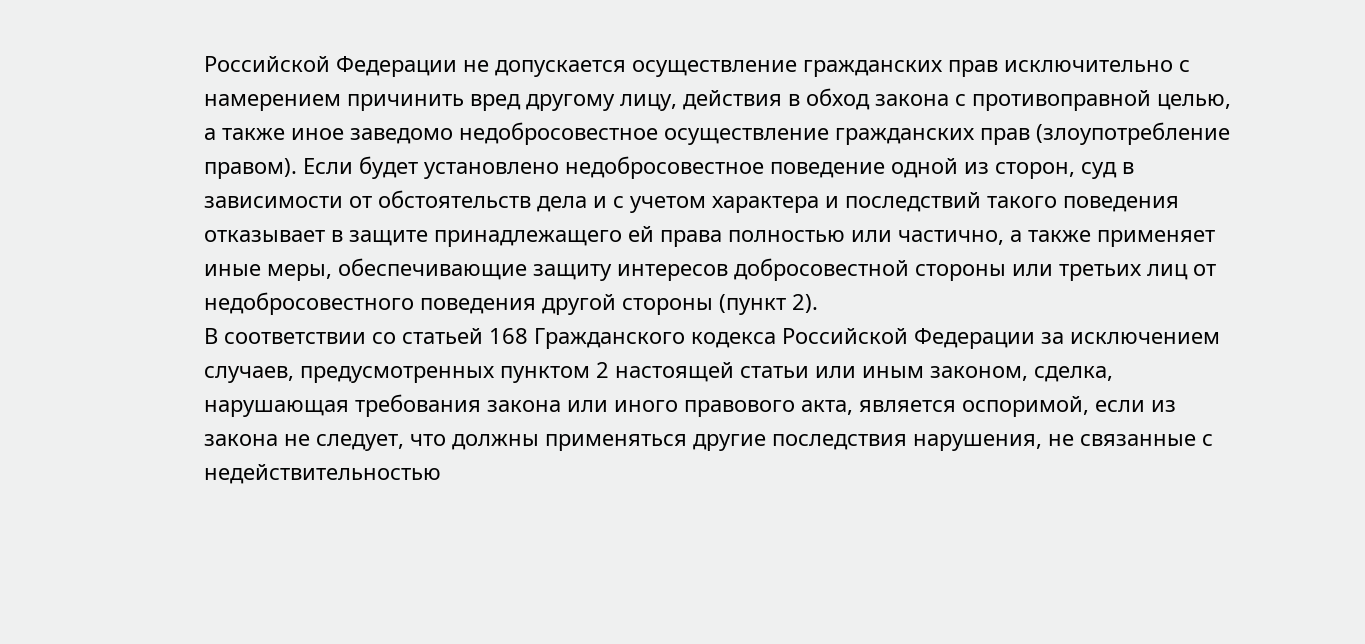Российской Федерации не допускается осуществление гражданских прав исключительно с намерением причинить вред другому лицу, действия в обход закона с противоправной целью, а также иное заведомо недобросовестное осуществление гражданских прав (злоупотребление правом). Если будет установлено недобросовестное поведение одной из сторон, суд в зависимости от обстоятельств дела и с учетом характера и последствий такого поведения отказывает в защите принадлежащего ей права полностью или частично, а также применяет иные меры, обеспечивающие защиту интересов добросовестной стороны или третьих лиц от недобросовестного поведения другой стороны (пункт 2).
В соответствии со статьей 168 Гражданского кодекса Российской Федерации за исключением случаев, предусмотренных пунктом 2 настоящей статьи или иным законом, сделка, нарушающая требования закона или иного правового акта, является оспоримой, если из закона не следует, что должны применяться другие последствия нарушения, не связанные с недействительностью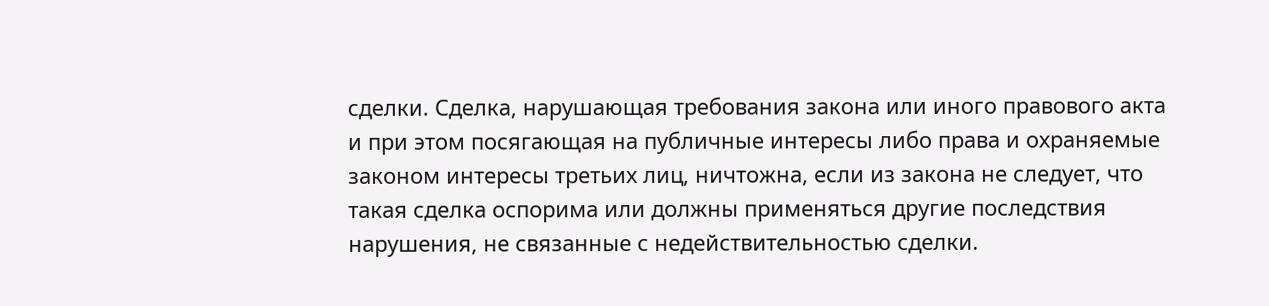сделки. Сделка, нарушающая требования закона или иного правового акта и при этом посягающая на публичные интересы либо права и охраняемые законом интересы третьих лиц, ничтожна, если из закона не следует, что такая сделка оспорима или должны применяться другие последствия нарушения, не связанные с недействительностью сделки.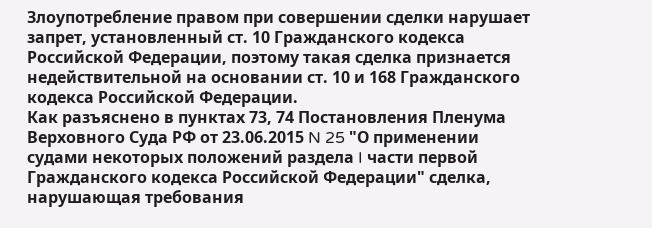Злоупотребление правом при совершении сделки нарушает запрет, установленный ст. 10 Гражданского кодекса Российской Федерации, поэтому такая сделка признается недействительной на основании ст. 10 и 168 Гражданского кодекса Российской Федерации.
Как разъяснено в пунктах 73, 74 Постановления Пленума Верховного Суда РФ от 23.06.2015 N 25 "О применении судами некоторых положений раздела I части первой Гражданского кодекса Российской Федерации" сделка, нарушающая требования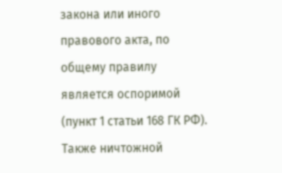закона или иного правового акта, по общему правилу является оспоримой (пункт 1 статьи 168 ГК РФ).
Также ничтожной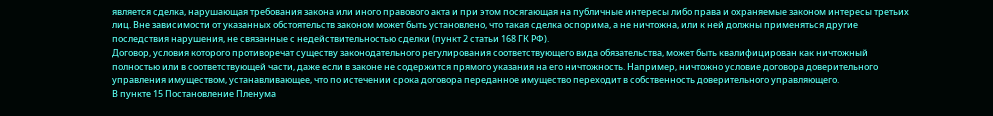является сделка, нарушающая требования закона или иного правового акта и при этом посягающая на публичные интересы либо права и охраняемые законом интересы третьих лиц. Вне зависимости от указанных обстоятельств законом может быть установлено, что такая сделка оспорима, а не ничтожна, или к ней должны применяться другие последствия нарушения, не связанные с недействительностью сделки (пункт 2 статьи 168 ГК РФ).
Договор, условия которого противоречат существу законодательного регулирования соответствующего вида обязательства, может быть квалифицирован как ничтожный полностью или в соответствующей части, даже если в законе не содержится прямого указания на его ничтожность. Например, ничтожно условие договора доверительного управления имуществом, устанавливающее, что по истечении срока договора переданное имущество переходит в собственность доверительного управляющего.
В пункте 15 Постановление Пленума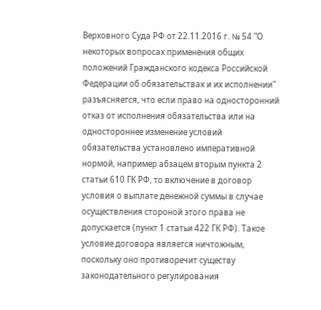Верховного Суда РФ от 22.11.2016 г. № 54 "О некоторых вопросах применения общих положений Гражданского кодекса Российской Федерации об обязательствах и их исполнении" разъясняется, что если право на односторонний отказ от исполнения обязательства или на одностороннее изменение условий обязательства установлено императивной нормой, например абзацем вторым пункта 2 статьи 610 ГК РФ, то включение в договор условия о выплате денежной суммы в случае осуществления стороной этого права не допускается (пункт 1 статьи 422 ГК РФ). Такое условие договора является ничтожным, поскольку оно противоречит существу законодательного регулирования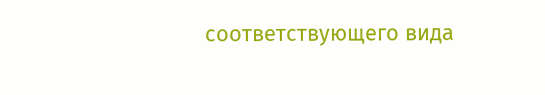соответствующего вида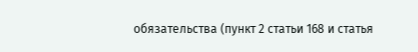обязательства (пункт 2 статьи 168 и статья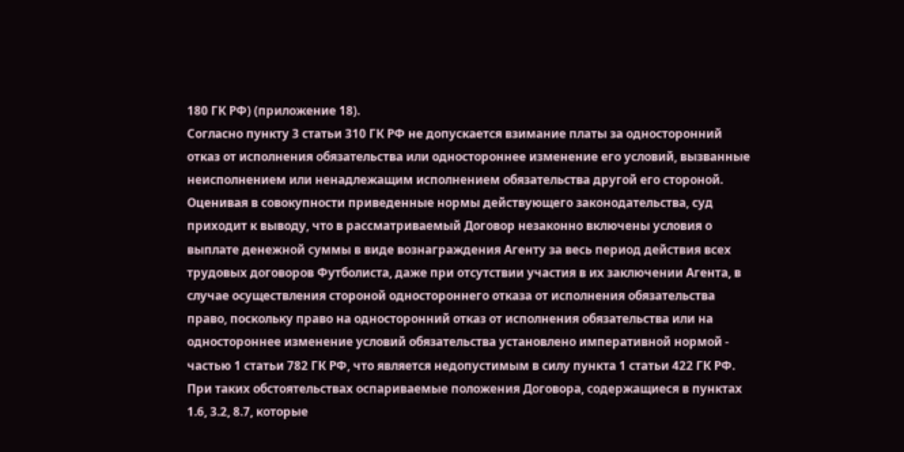180 ГК РФ) (приложение 18).
Согласно пункту 3 статьи 310 ГК РФ не допускается взимание платы за односторонний отказ от исполнения обязательства или одностороннее изменение его условий, вызванные неисполнением или ненадлежащим исполнением обязательства другой его стороной.
Оценивая в совокупности приведенные нормы действующего законодательства, суд приходит к выводу, что в рассматриваемый Договор незаконно включены условия о выплате денежной суммы в виде вознаграждения Агенту за весь период действия всех трудовых договоров Футболиста, даже при отсутствии участия в их заключении Агента, в случае осуществления стороной одностороннего отказа от исполнения обязательства право, поскольку право на односторонний отказ от исполнения обязательства или на одностороннее изменение условий обязательства установлено императивной нормой - частью 1 статьи 782 ГК РФ, что является недопустимым в силу пункта 1 статьи 422 ГК РФ.
При таких обстоятельствах оспариваемые положения Договора, содержащиеся в пунктах 1.6, 3.2, 8.7, которые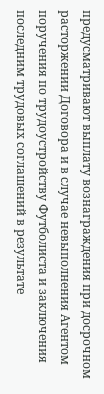предусматривают выплату вознаграждения при досрочном расторжении Договора и в случае невыполнения Агентом поручения по трудоустройству Футболиста и заключения последним трудовых соглашений в результате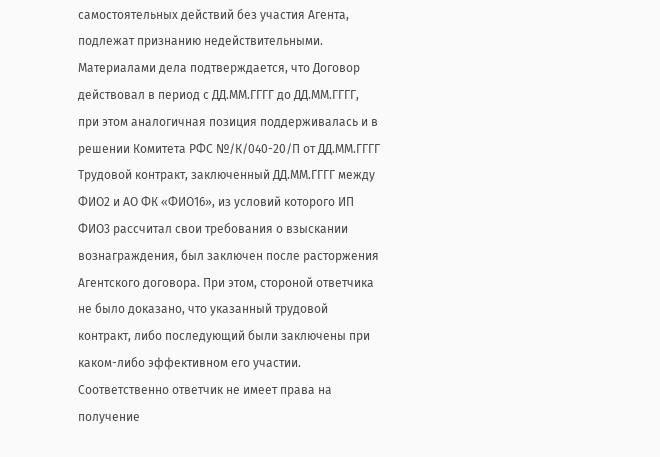самостоятельных действий без участия Агента, подлежат признанию недействительными.
Материалами дела подтверждается, что Договор действовал в период с ДД.ММ.ГГГГ до ДД.ММ.ГГГГ, при этом аналогичная позиция поддерживалась и в решении Комитета РФС №/К/040-20/П от ДД.ММ.ГГГГ
Трудовой контракт, заключенный ДД.ММ.ГГГГ между ФИО2 и АО ФК «ФИО16», из условий которого ИП ФИО3 рассчитал свои требования о взыскании вознаграждения, был заключен после расторжения Агентского договора. При этом, стороной ответчика не было доказано, что указанный трудовой контракт, либо последующий были заключены при каком-либо эффективном его участии. Соответственно ответчик не имеет права на получение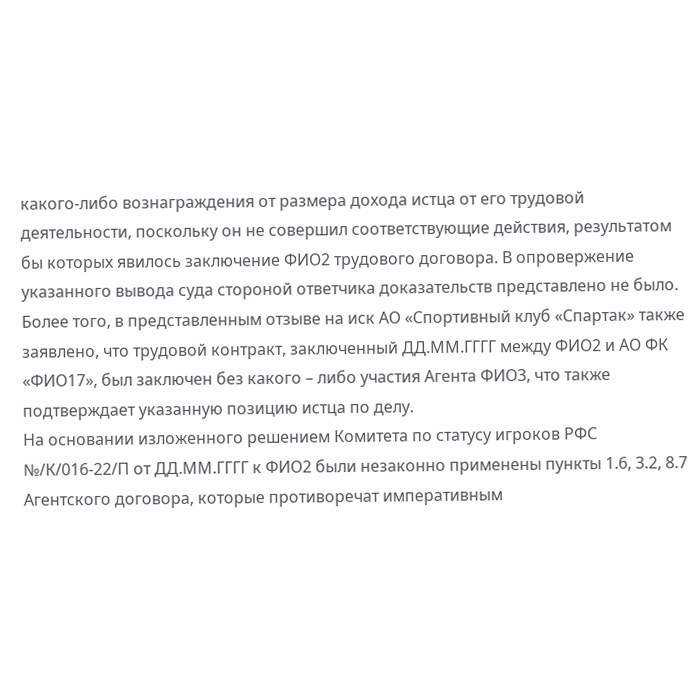какого-либо вознаграждения от размера дохода истца от его трудовой деятельности, поскольку он не совершил соответствующие действия, результатом бы которых явилось заключение ФИО2 трудового договора. В опровержение указанного вывода суда стороной ответчика доказательств представлено не было.
Более того, в представленным отзыве на иск АО «Спортивный клуб «Спартак» также заявлено, что трудовой контракт, заключенный ДД.ММ.ГГГГ между ФИО2 и АО ФК «ФИО17», был заключен без какого – либо участия Агента ФИО3, что также подтверждает указанную позицию истца по делу.
На основании изложенного решением Комитета по статусу игроков РФС №/К/016-22/П от ДД.ММ.ГГГГ к ФИО2 были незаконно применены пункты 1.6, 3.2, 8.7 Агентского договора, которые противоречат императивным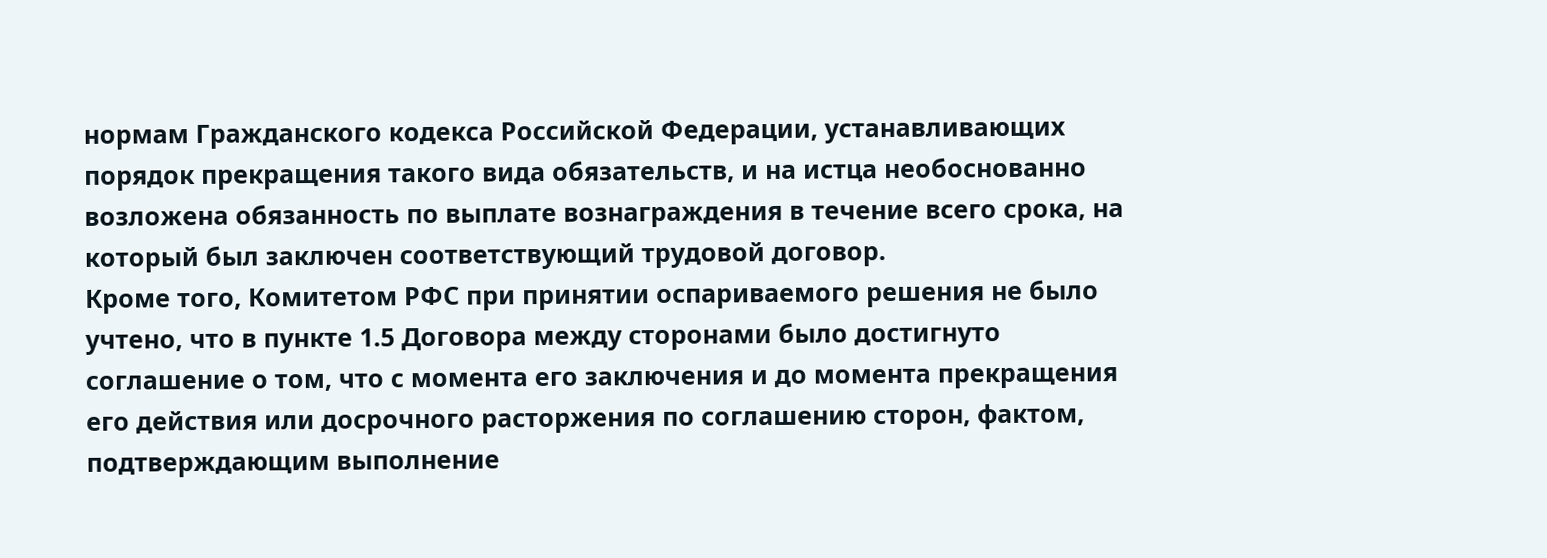нормам Гражданского кодекса Российской Федерации, устанавливающих порядок прекращения такого вида обязательств, и на истца необоснованно возложена обязанность по выплате вознаграждения в течение всего срока, на который был заключен соответствующий трудовой договор.
Кроме того, Комитетом РФС при принятии оспариваемого решения не было учтено, что в пункте 1.5 Договора между сторонами было достигнуто соглашение о том, что с момента его заключения и до момента прекращения его действия или досрочного расторжения по соглашению сторон, фактом, подтверждающим выполнение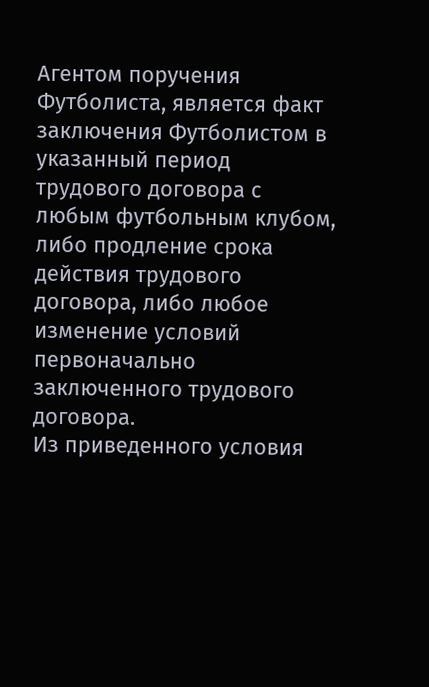Агентом поручения Футболиста, является факт заключения Футболистом в указанный период трудового договора с любым футбольным клубом, либо продление срока действия трудового договора, либо любое изменение условий первоначально заключенного трудового договора.
Из приведенного условия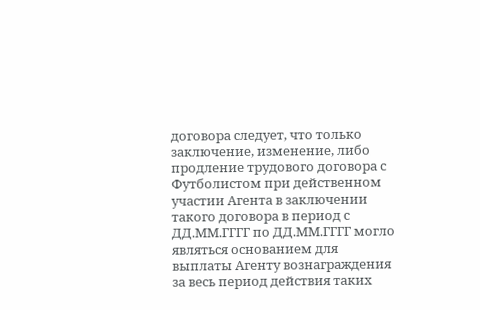договора следует, что только заключение, изменение, либо продление трудового договора с Футболистом при действенном участии Агента в заключении такого договора в период с ДД.ММ.ГГГГ по ДД.ММ.ГГГГ могло являться основанием для выплаты Агенту вознаграждения за весь период действия таких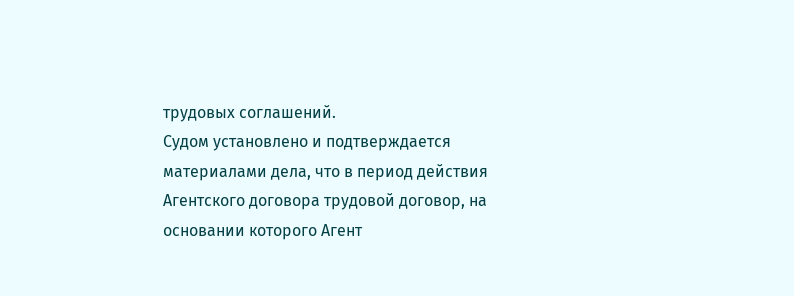трудовых соглашений.
Судом установлено и подтверждается материалами дела, что в период действия Агентского договора трудовой договор, на основании которого Агент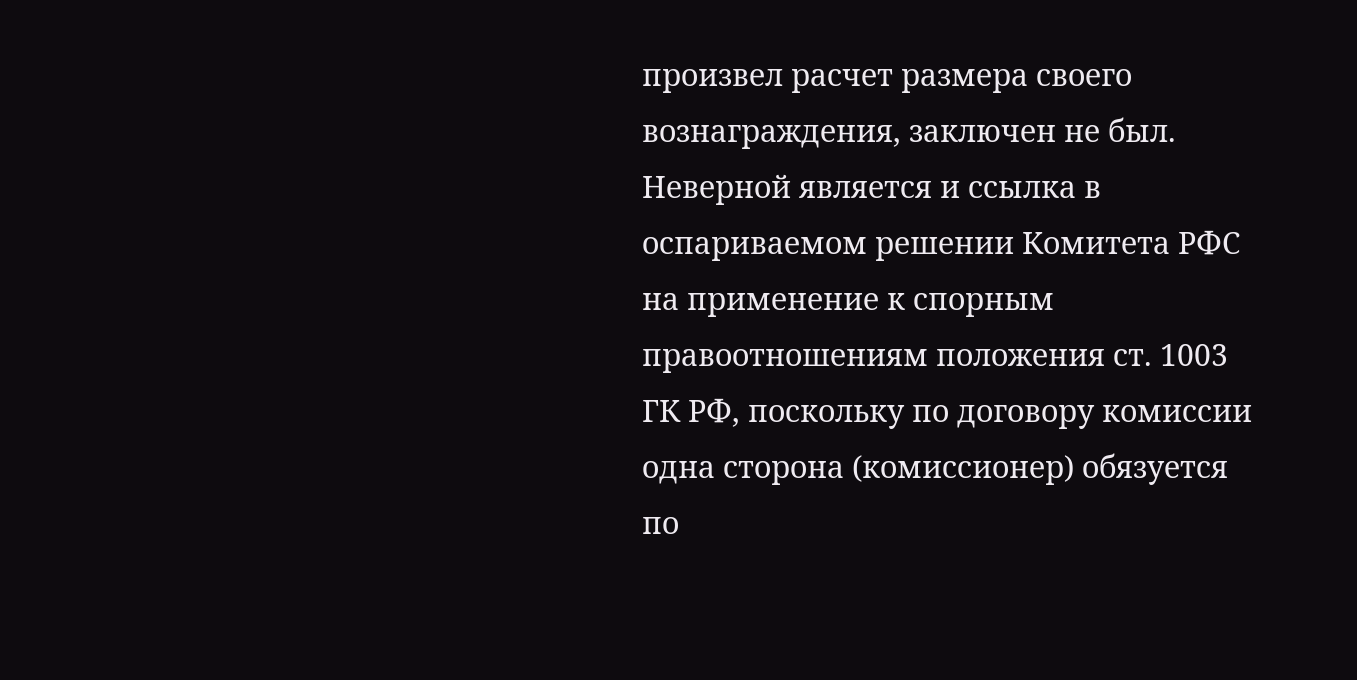произвел расчет размера своего вознаграждения, заключен не был.
Неверной является и ссылка в оспариваемом решении Комитета РФС на применение к спорным правоотношениям положения ст. 1003 ГК РФ, поскольку по договору комиссии одна сторона (комиссионер) обязуется по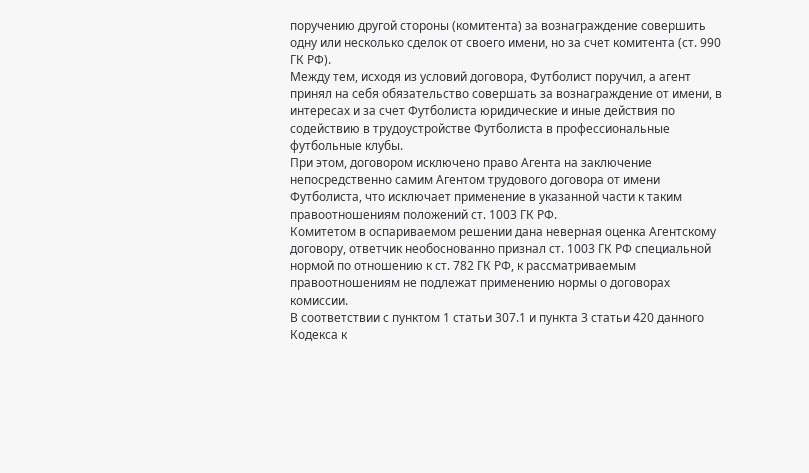поручению другой стороны (комитента) за вознаграждение совершить одну или несколько сделок от своего имени, но за счет комитента (ст. 990 ГК РФ).
Между тем, исходя из условий договора, Футболист поручил, а агент принял на себя обязательство совершать за вознаграждение от имени, в интересах и за счет Футболиста юридические и иные действия по содействию в трудоустройстве Футболиста в профессиональные футбольные клубы.
При этом, договором исключено право Агента на заключение непосредственно самим Агентом трудового договора от имени Футболиста, что исключает применение в указанной части к таким правоотношениям положений ст. 1003 ГК РФ.
Комитетом в оспариваемом решении дана неверная оценка Агентскому договору, ответчик необоснованно признал ст. 1003 ГК РФ специальной нормой по отношению к ст. 782 ГК РФ, к рассматриваемым правоотношениям не подлежат применению нормы о договорах комиссии.
В соответствии с пунктом 1 статьи 307.1 и пункта 3 статьи 420 данного Кодекса к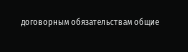договорным обязательствам общие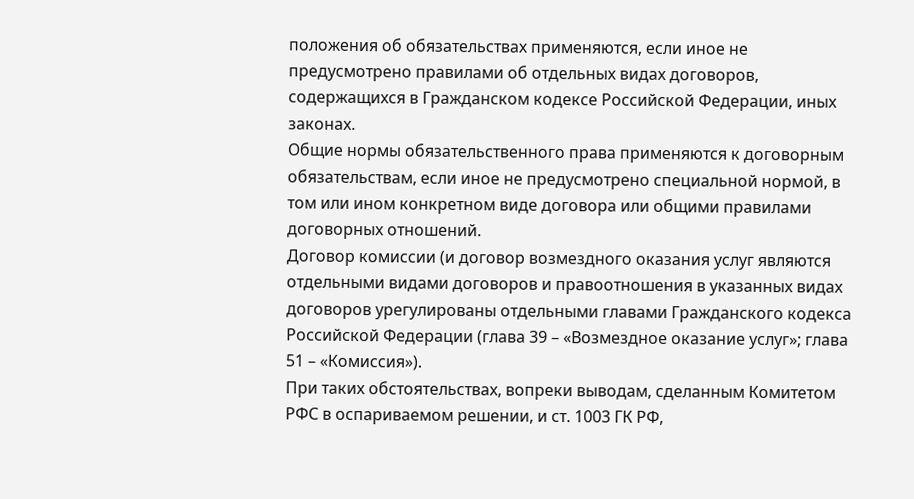положения об обязательствах применяются, если иное не предусмотрено правилами об отдельных видах договоров, содержащихся в Гражданском кодексе Российской Федерации, иных законах.
Общие нормы обязательственного права применяются к договорным обязательствам, если иное не предусмотрено специальной нормой, в том или ином конкретном виде договора или общими правилами договорных отношений.
Договор комиссии (и договор возмездного оказания услуг являются отдельными видами договоров и правоотношения в указанных видах договоров урегулированы отдельными главами Гражданского кодекса Российской Федерации (глава 39 – «Возмездное оказание услуг»; глава 51 – «Комиссия»).
При таких обстоятельствах, вопреки выводам, сделанным Комитетом РФС в оспариваемом решении, и ст. 1003 ГК РФ,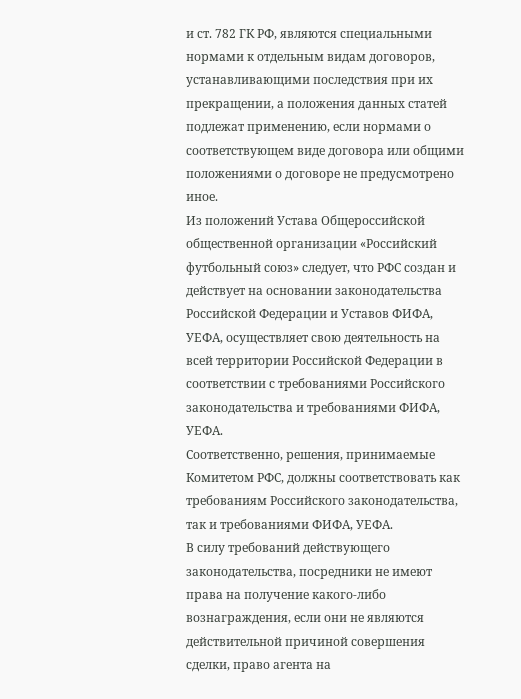и ст. 782 ГК РФ, являются специальными нормами к отдельным видам договоров, устанавливающими последствия при их прекращении, а положения данных статей подлежат применению, если нормами о соответствующем виде договора или общими положениями о договоре не предусмотрено иное.
Из положений Устава Общероссийской общественной организации «Российский футбольный союз» следует, что РФС создан и действует на основании законодательства Российской Федерации и Уставов ФИФА, УЕФА, осуществляет свою деятельность на всей территории Российской Федерации в соответствии с требованиями Российского законодательства и требованиями ФИФА, УЕФА.
Соответственно, решения, принимаемые Комитетом РФС, должны соответствовать как требованиям Российского законодательства, так и требованиями ФИФА, УЕФА.
В силу требований действующего законодательства, посредники не имеют права на получение какого-либо вознаграждения, если они не являются действительной причиной совершения сделки, право агента на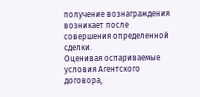получение вознаграждения возникает после совершения определенной сделки.
Оценивая оспариваемые условия Агентского договора,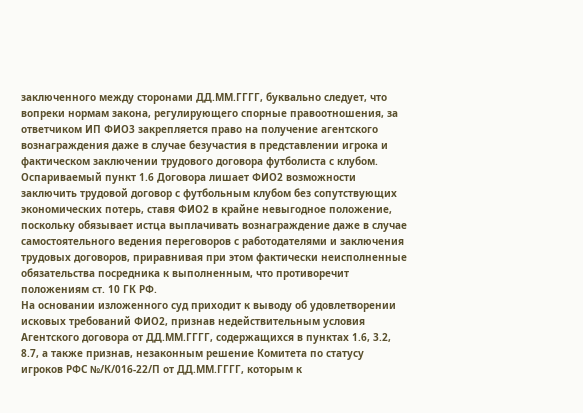заключенного между сторонами ДД.ММ.ГГГГ, буквально следует, что вопреки нормам закона, регулирующего спорные правоотношения, за ответчиком ИП ФИО3 закрепляется право на получение агентского вознаграждения даже в случае безучастия в представлении игрока и фактическом заключении трудового договора футболиста с клубом.
Оспариваемый пункт 1.6 Договора лишает ФИО2 возможности заключить трудовой договор с футбольным клубом без сопутствующих экономических потерь, ставя ФИО2 в крайне невыгодное положение, поскольку обязывает истца выплачивать вознаграждение даже в случае самостоятельного ведения переговоров с работодателями и заключения трудовых договоров, приравнивая при этом фактически неисполненные обязательства посредника к выполненным, что противоречит положениям ст. 10 ГК РФ.
На основании изложенного суд приходит к выводу об удовлетворении исковых требований ФИО2, признав недействительным условия Агентского договора от ДД.ММ.ГГГГ, содержащихся в пунктах 1.6, 3.2, 8.7, а также признав, незаконным решение Комитета по статусу игроков РФС №/К/016-22/П от ДД.ММ.ГГГГ, которым к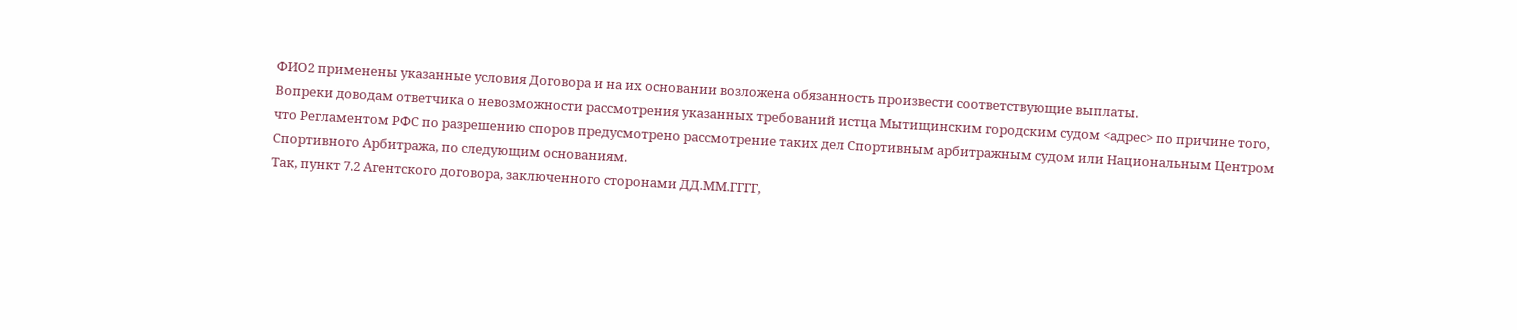ФИО2 применены указанные условия Договора и на их основании возложена обязанность произвести соответствующие выплаты.
Вопреки доводам ответчика о невозможности рассмотрения указанных требований истца Мытищинским городским судом <адрес> по причине того, что Регламентом РФС по разрешению споров предусмотрено рассмотрение таких дел Спортивным арбитражным судом или Национальным Центром Спортивного Арбитража, по следующим основаниям.
Так, пункт 7.2 Агентского договора, заключенного сторонами ДД.ММ.ГГГГ,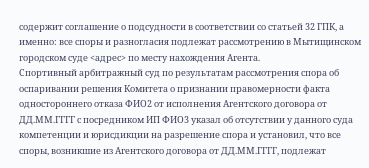содержит соглашение о подсудности в соответствии со статьей 32 ГПК, а именно: все споры и разногласия подлежат рассмотрению в Мытищинском городском суде <адрес> по месту нахождения Агента.
Спортивный арбитражный суд по результатам рассмотрения спора об оспаривании решения Комитета о признании правомерности факта одностороннего отказа ФИО2 от исполнения Агентского договора от ДД.ММ.ГГГГ с посредником ИП ФИО3 указал об отсутствии у данного суда компетенции и юрисдикции на разрешение спора и установил, что все споры, возникшие из Агентского договора от ДД.ММ.ГГГГ, подлежат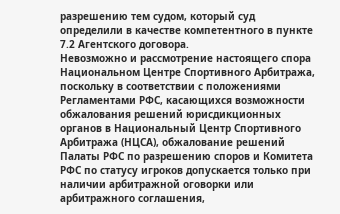разрешению тем судом, который суд определили в качестве компетентного в пункте 7.2 Агентского договора.
Невозможно и рассмотрение настоящего спора Национальном Центре Спортивного Арбитража, поскольку в соответствии с положениями Регламентами РФС, касающихся возможности обжалования решений юрисдикционных органов в Национальный Центр Спортивного Арбитража (НЦСА), обжалование решений Палаты РФС по разрешению споров и Комитета РФС по статусу игроков допускается только при наличии арбитражной оговорки или арбитражного соглашения,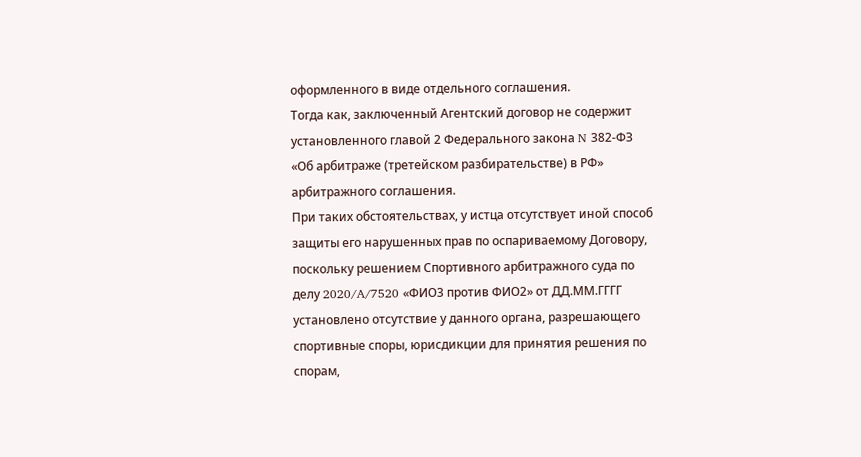оформленного в виде отдельного соглашения.
Тогда как, заключенный Агентский договор не содержит установленного главой 2 Федерального закона N 382-ФЗ «Об арбитраже (третейском разбирательстве) в РФ» арбитражного соглашения.
При таких обстоятельствах, у истца отсутствует иной способ защиты его нарушенных прав по оспариваемому Договору, поскольку решением Спортивного арбитражного суда по делу 2020/A/7520 «ФИО3 против ФИО2» от ДД.ММ.ГГГГ установлено отсутствие у данного органа, разрешающего спортивные споры, юрисдикции для принятия решения по спорам,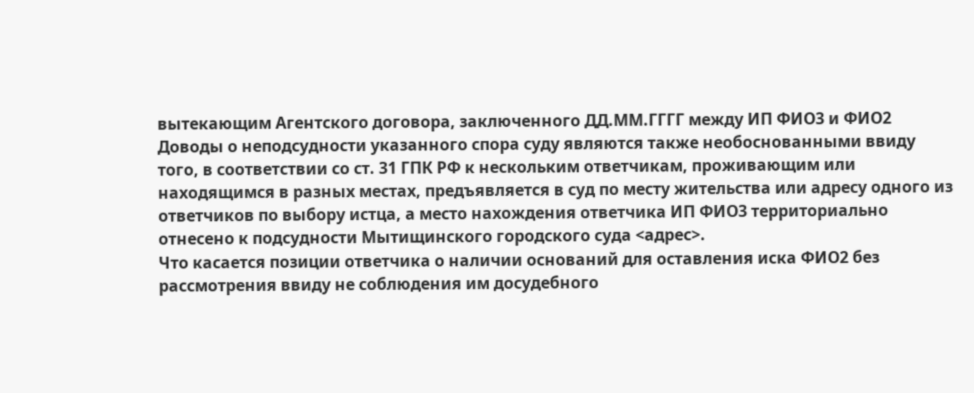вытекающим Агентского договора, заключенного ДД.ММ.ГГГГ между ИП ФИО3 и ФИО2
Доводы о неподсудности указанного спора суду являются также необоснованными ввиду того, в соответствии со ст. 31 ГПК РФ к нескольким ответчикам, проживающим или находящимся в разных местах, предъявляется в суд по месту жительства или адресу одного из ответчиков по выбору истца, а место нахождения ответчика ИП ФИО3 территориально отнесено к подсудности Мытищинского городского суда <адрес>.
Что касается позиции ответчика о наличии оснований для оставления иска ФИО2 без рассмотрения ввиду не соблюдения им досудебного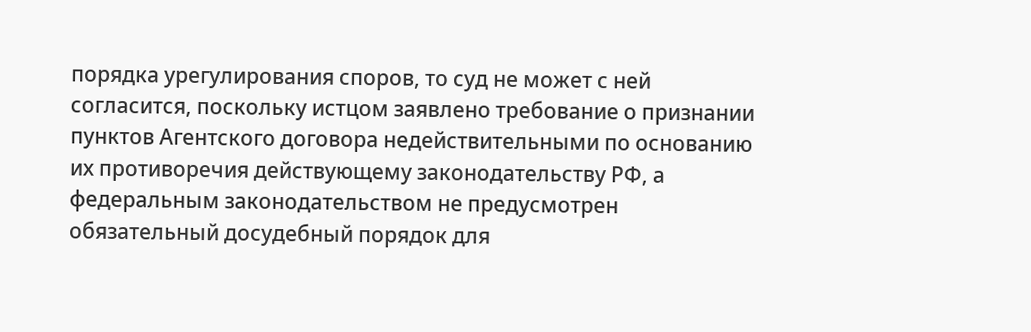порядка урегулирования споров, то суд не может с ней согласится, поскольку истцом заявлено требование о признании пунктов Агентского договора недействительными по основанию их противоречия действующему законодательству РФ, а федеральным законодательством не предусмотрен обязательный досудебный порядок для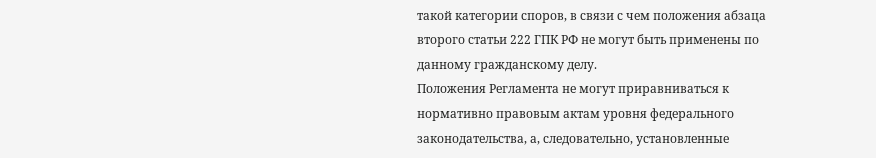такой категории споров, в связи с чем положения абзаца второго статьи 222 ГПК РФ не могут быть применены по данному гражданскому делу.
Положения Регламента не могут приравниваться к нормативно правовым актам уровня федерального законодательства, а, следовательно, установленные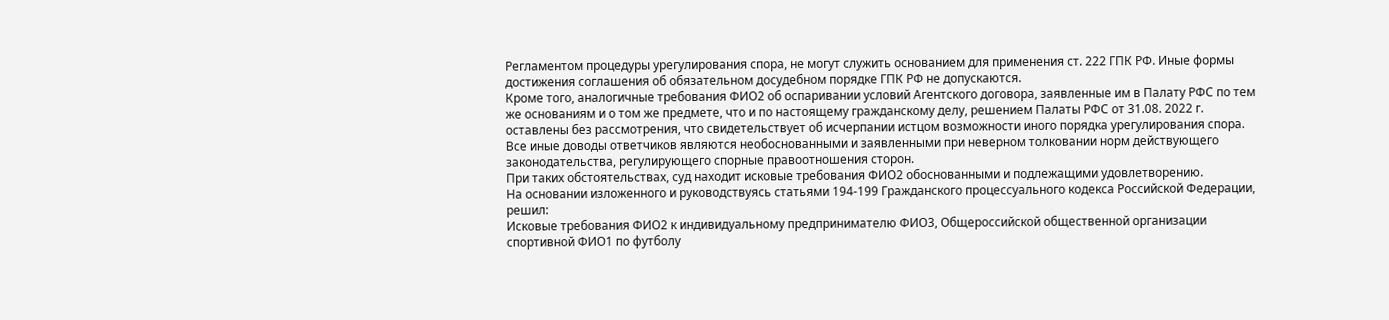Регламентом процедуры урегулирования спора, не могут служить основанием для применения ст. 222 ГПК РФ. Иные формы достижения соглашения об обязательном досудебном порядке ГПК РФ не допускаются.
Кроме того, аналогичные требования ФИО2 об оспаривании условий Агентского договора, заявленные им в Палату РФС по тем же основаниям и о том же предмете, что и по настоящему гражданскому делу, решением Палаты РФС от 31.08. 2022 г. оставлены без рассмотрения, что свидетельствует об исчерпании истцом возможности иного порядка урегулирования спора.
Все иные доводы ответчиков являются необоснованными и заявленными при неверном толковании норм действующего законодательства, регулирующего спорные правоотношения сторон.
При таких обстоятельствах, суд находит исковые требования ФИО2 обоснованными и подлежащими удовлетворению.
На основании изложенного и руководствуясь статьями 194-199 Гражданского процессуального кодекса Российской Федерации,
решил:
Исковые требования ФИО2 к индивидуальному предпринимателю ФИО3, Общероссийской общественной организации спортивной ФИО1 по футболу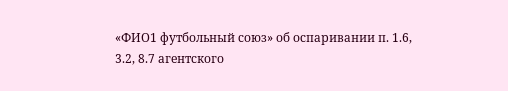«ФИО1 футбольный союз» об оспаривании п. 1.6, 3.2, 8.7 агентского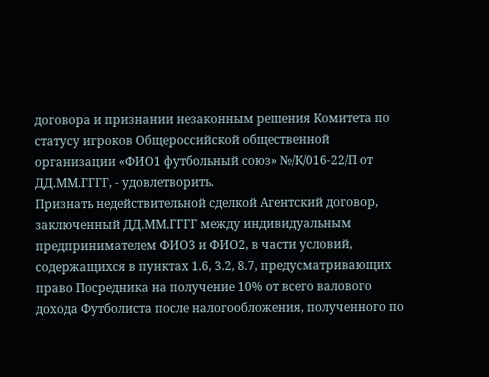договора и признании незаконным решения Комитета по статусу игроков Общероссийской общественной организации «ФИО1 футбольный союз» №/К/016-22/П от ДД.ММ.ГГГГ, - удовлетворить.
Признать недействительной сделкой Агентский договор, заключенный ДД.ММ.ГГГГ между индивидуальным предпринимателем ФИО3 и ФИО2, в части условий, содержащихся в пунктах 1.6, 3.2, 8.7, предусматривающих право Посредника на получение 10% от всего валового дохода Футболиста после налогообложения, полученного по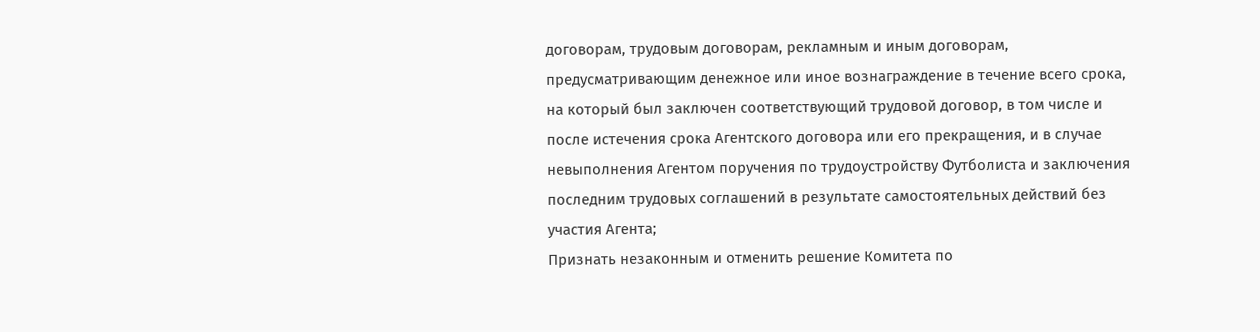договорам, трудовым договорам, рекламным и иным договорам, предусматривающим денежное или иное вознаграждение в течение всего срока, на который был заключен соответствующий трудовой договор, в том числе и после истечения срока Агентского договора или его прекращения, и в случае невыполнения Агентом поручения по трудоустройству Футболиста и заключения последним трудовых соглашений в результате самостоятельных действий без участия Агента;
Признать незаконным и отменить решение Комитета по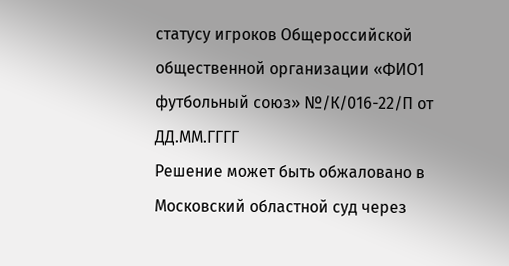статусу игроков Общероссийской общественной организации «ФИО1 футбольный союз» №/К/016-22/П от ДД.ММ.ГГГГ
Решение может быть обжаловано в Московский областной суд через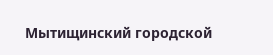Мытищинский городской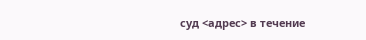суд <адрес> в течение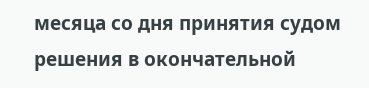месяца со дня принятия судом решения в окончательной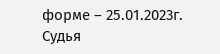форме – 25.01.2023г.
Судья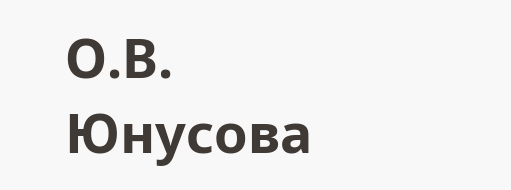О.В. Юнусова